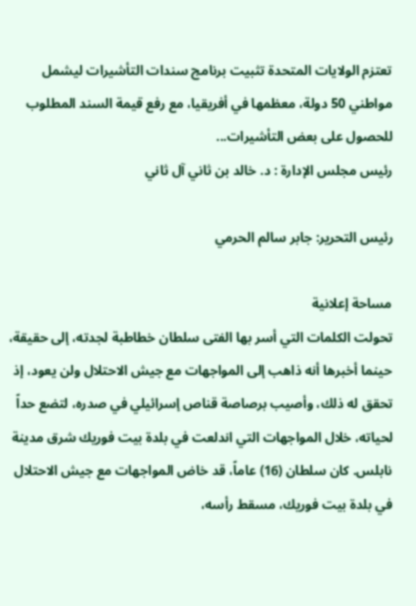تعتزم الولايات المتحدة تثبيت برنامج سندات التأشيرات ليشمل مواطني 50 دولة، معظمها في أفريقيا، مع رفع قيمة السند المطلوب للحصول على بعض التأشيرات...
رئيس مجلس الإدارة : د. خالد بن ثاني آل ثاني

رئيس التحرير: جابر سالم الحرمي

مساحة إعلانية
تحولت الكلمات التي أسر بها الفتى سلطان خطاطبة لجدته، إلى حقيقة، حينما أخبرها أنه ذاهب إلى المواجهات مع جيش الاحتلال ولن يعود، إذ تحقق له ذلك، وأصيب برصاصة قناص إسرائيلي في صدره، لتضع حداً لحياته، خلال المواجهات التي اندلعت في بلدة بيت فوريك شرق مدينة نابلس. كان سلطان (16) عاماً، قد خاض المواجهات مع جيش الاحتلال في بلدة بيت فوريك، مسقط رأسه،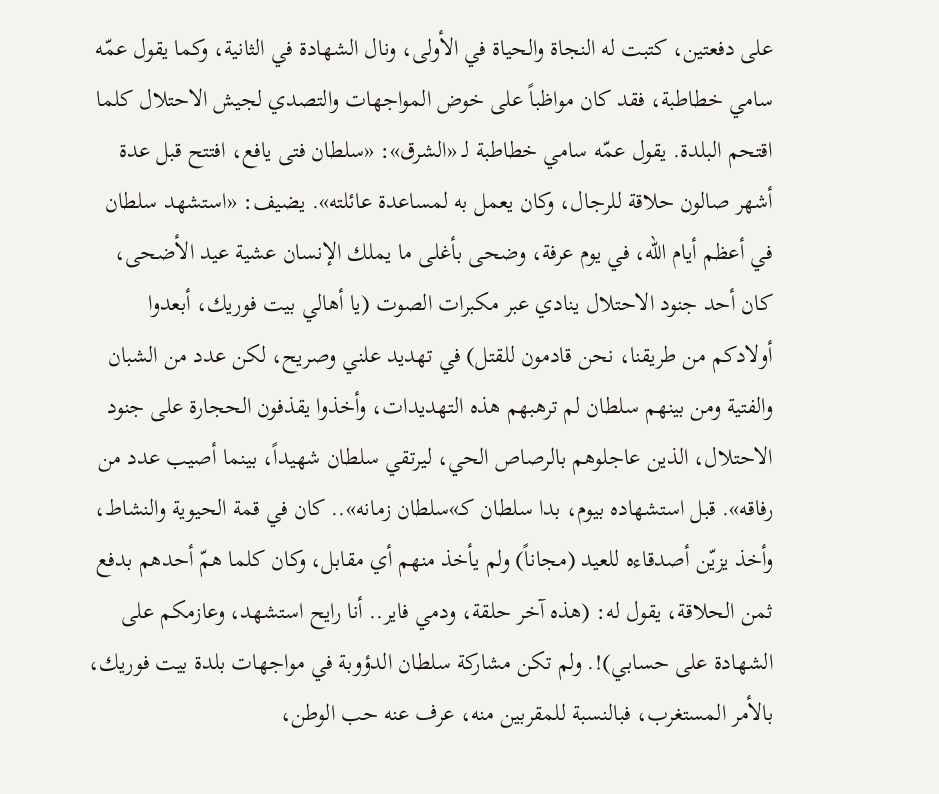على دفعتين، كتبت له النجاة والحياة في الأولى، ونال الشهادة في الثانية، وكما يقول عمّه سامي خطاطبة، فقد كان مواظباً على خوض المواجهات والتصدي لجيش الاحتلال كلما اقتحم البلدة. يقول عمّه سامي خطاطبة لـ «الشرق»: «سلطان فتى يافع، افتتح قبل عدة أشهر صالون حلاقة للرجال، وكان يعمل به لمساعدة عائلته». يضيف: «استشهد سلطان في أعظم أيام الله، في يوم عرفة، وضحى بأغلى ما يملك الإنسان عشية عيد الأضحى، كان أحد جنود الاحتلال ينادي عبر مكبرات الصوت (يا أهالي بيت فوريك، أبعدوا أولادكم من طريقنا، نحن قادمون للقتل) في تهديد علني وصريح، لكن عدد من الشبان والفتية ومن بينهم سلطان لم ترهبهم هذه التهديدات، وأخذوا يقذفون الحجارة على جنود الاحتلال، الذين عاجلوهم بالرصاص الحي، ليرتقي سلطان شهيداً، بينما أصيب عدد من رفاقه». قبل استشهاده بيوم، بدا سلطان كـ»سلطان زمانه».. كان في قمة الحيوية والنشاط، وأخذ يزيّن أصدقاءه للعيد (مجاناً) ولم يأخذ منهم أي مقابل، وكان كلما همّ أحدهم بدفع ثمن الحلاقة، يقول له: (هذه آخر حلقة، ودمي فاير.. أنا رايح استشهد، وعازمكم على الشهادة على حسابي)!. ولم تكن مشاركة سلطان الدؤوبة في مواجهات بلدة بيت فوريك، بالأمر المستغرب، فبالنسبة للمقربين منه، عرف عنه حب الوطن،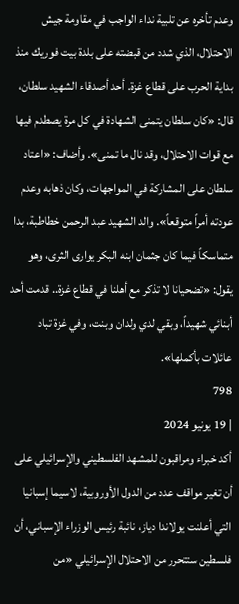وعدم تأخره عن تلبية نداء الواجب في مقاومة جيش الاحتلال، الذي شدد من قبضته على بلدة بيت فوريك منذ بداية الحرب على قطاع غزة. أحد أصدقاء الشهيد سلطان، قال: «كان سلطان يتمنى الشهادة في كل مرة يصطدم فيها مع قوات الاحتلال، وقد نال ما تمنى». وأضاف: «اعتاد سلطان على المشاركة في المواجهات، وكان ذهابه وعدم عودته أمراً متوقعاً». والد الشهيد عبد الرحمن خطاطبة، بدا متماسكاً فيما كان جثمان ابنه البكر يوارى الثرى، وهو يقول: «تضحيانا لا تذكر مع أهلنا في قطاع غزة.. قدمت أحد أبنائي شهيداً، وبقي لدي ولدان وبنت، وفي غزة تباد عائلات بأكملها».
798
| 19 يونيو 2024
أكد خبراء ومراقبون للمشهد الفلسطيني والإسرائيلي على أن تغير مواقف عدد من الدول الأوروبية، لاسيما إسبانيا التي أعلنت يولاندا دياز، نائبة رئيس الوزراء الإسباني، أن فلسطين ستتحرر من الاحتلال الإسرائيلي «من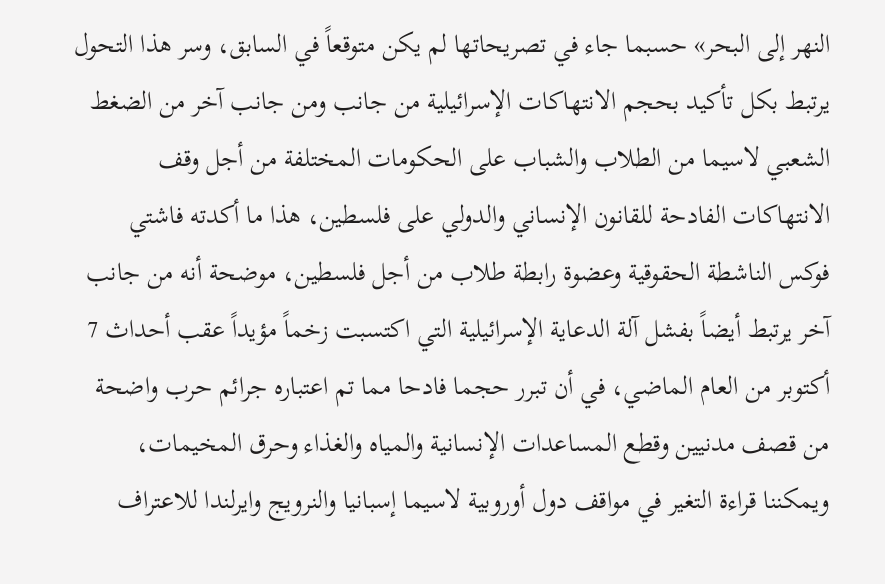النهر إلى البحر» حسبما جاء في تصريحاتها لم يكن متوقعاً في السابق، وسر هذا التحول يرتبط بكل تأكيد بحجم الانتهاكات الإسرائيلية من جانب ومن جانب آخر من الضغط الشعبي لاسيما من الطلاب والشباب على الحكومات المختلفة من أجل وقف الانتهاكات الفادحة للقانون الإنساني والدولي على فلسطين، هذا ما أكدته فاشتي فوكس الناشطة الحقوقية وعضوة رابطة طلاب من أجل فلسطين، موضحة أنه من جانب آخر يرتبط أيضاً بفشل آلة الدعاية الإسرائيلية التي اكتسبت زخماً مؤيداً عقب أحداث 7 أكتوبر من العام الماضي، في أن تبرر حجما فادحا مما تم اعتباره جرائم حرب واضحة من قصف مدنيين وقطع المساعدات الإنسانية والمياه والغذاء وحرق المخيمات، ويمكننا قراءة التغير في مواقف دول أوروبية لاسيما إسبانيا والنرويج وايرلندا للاعتراف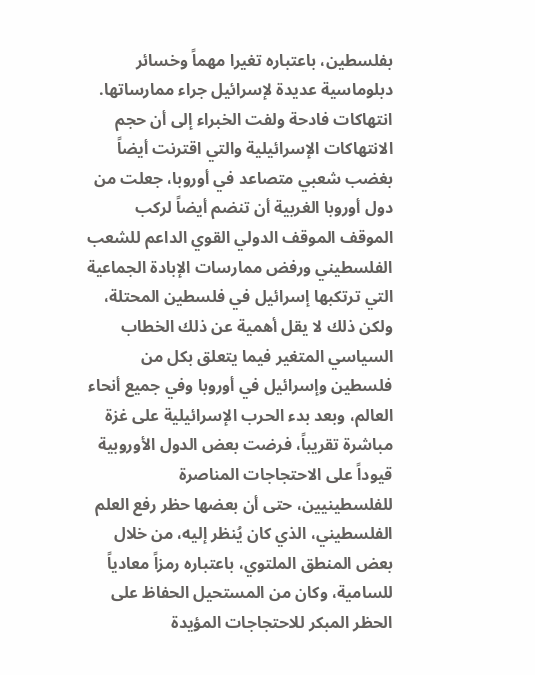بفلسطين، باعتباره تغيرا مهماً وخسائر دبلوماسية عديدة لإسرائيل جراء ممارساتها. انتهاكات فادحة ولفت الخبراء إلى أن حجم الانتهاكات الإسرائيلية والتي اقترنت أيضاً بغضب شعبي متصاعد في أوروبا، جعلت من دول أوروبا الغربية أن تنضم أيضاً لركب الموقف الموقف الدولي القوي الداعم للشعب الفلسطيني ورفض ممارسات الإبادة الجماعية التي ترتكبها إسرائيل في فلسطين المحتلة، ولكن ذلك لا يقل أهمية عن ذلك الخطاب السياسي المتغير فيما يتعلق بكل من فلسطين وإسرائيل في أوروبا وفي جميع أنحاء العالم، وبعد بدء الحرب الإسرائيلية على غزة مباشرة تقريباً، فرضت بعض الدول الأوروبية قيوداً على الاحتجاجات المناصرة للفلسطينيين، حتى أن بعضها حظر رفع العلم الفلسطيني، الذي كان يُنظر إليه، من خلال بعض المنطق الملتوي، باعتباره رمزاً معادياً للسامية، وكان من المستحيل الحفاظ على الحظر المبكر للاحتجاجات المؤيدة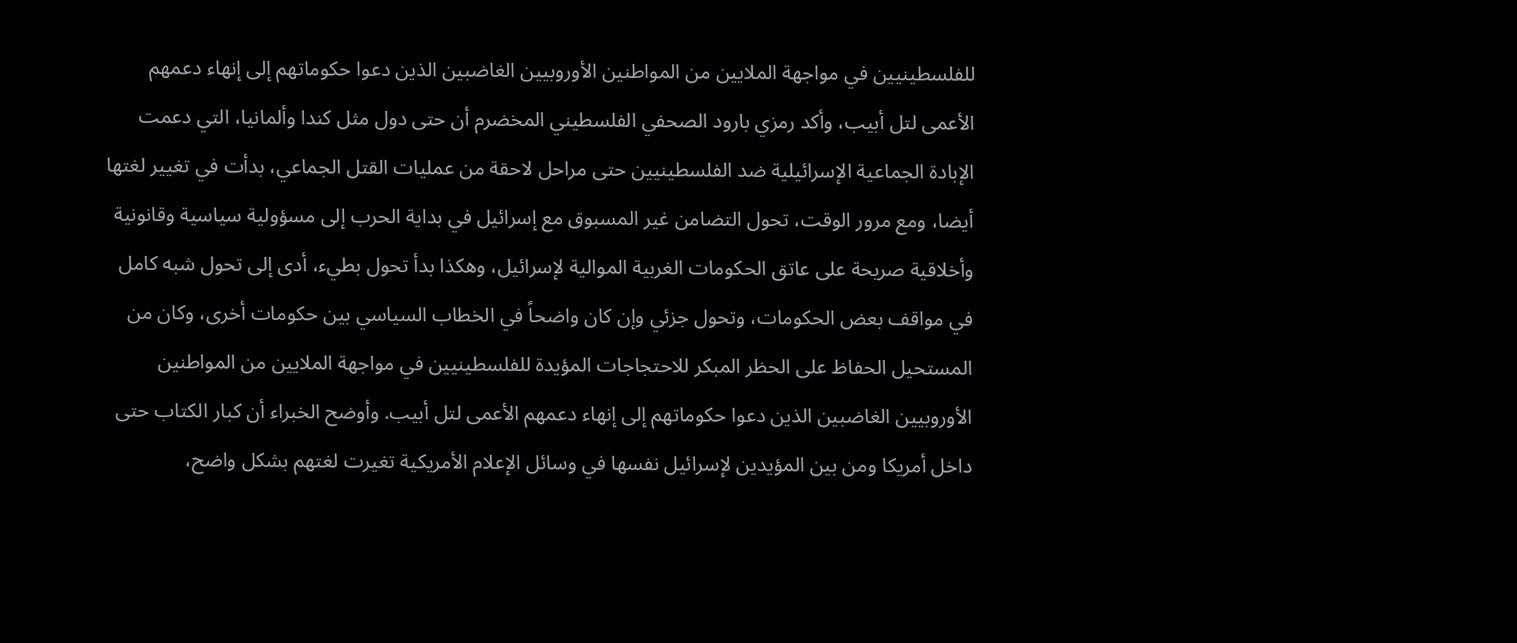للفلسطينيين في مواجهة الملايين من المواطنين الأوروبيين الغاضبين الذين دعوا حكوماتهم إلى إنهاء دعمهم الأعمى لتل أبيب، وأكد رمزي بارود الصحفي الفلسطيني المخضرم أن حتى دول مثل كندا وألمانيا، التي دعمت الإبادة الجماعية الإسرائيلية ضد الفلسطينيين حتى مراحل لاحقة من عمليات القتل الجماعي، بدأت في تغيير لغتها أيضا، ومع مرور الوقت، تحول التضامن غير المسبوق مع إسرائيل في بداية الحرب إلى مسؤولية سياسية وقانونية وأخلاقية صريحة على عاتق الحكومات الغربية الموالية لإسرائيل، وهكذا بدأ تحول بطيء، أدى إلى تحول شبه كامل في مواقف بعض الحكومات، وتحول جزئي وإن كان واضحاً في الخطاب السياسي بين حكومات أخرى، وكان من المستحيل الحفاظ على الحظر المبكر للاحتجاجات المؤيدة للفلسطينيين في مواجهة الملايين من المواطنين الأوروبيين الغاضبين الذين دعوا حكوماتهم إلى إنهاء دعمهم الأعمى لتل أبيب. وأوضح الخبراء أن كبار الكتاب حتى داخل أمريكا ومن بين المؤيدين لإسرائيل نفسها في وسائل الإعلام الأمريكية تغيرت لغتهم بشكل واضح،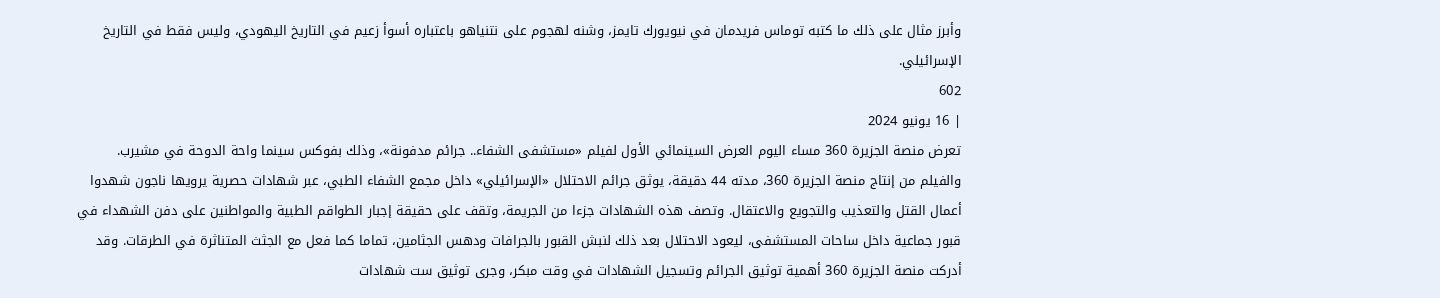وأبرز مثال على ذلك ما كتبه توماس فريدمان في نيويورك تايمز، وشنه لهجوم على نتنياهو باعتباره أسوأ زعيم في التاريخ اليهودي، وليس فقط في التاريخ الإسرائيلي.
602
| 16 يونيو 2024
تعرض منصة الجزيرة 360 مساء اليوم العرض السينمائي الأول لفيلم «مستشفى الشفاء.. جرائم مدفونة»، وذلك بفوكس سينما واحة الدوحة في مشيرب. والفيلم من إنتاج منصة الجزيرة 360، مدته 44 دقيقة، يوثق جرائم الاحتلال «الإسرائيلي» داخل مجمع الشفاء الطبي، عبر شهادات حصرية يرويها ناجون شهدوا أعمال القتل والتعذيب والتجويع والاعتقال. وتصف هذه الشهادات جزءا من الجريمة، وتقف على حقيقة إجبار الطواقم الطبية والمواطنين على دفن الشهداء في قبور جماعية داخل ساحات المستشفى، ليعود الاحتلال بعد ذلك لنبش القبور بالجرافات ودهس الجثامين، تماما كما فعل مع الجثث المتناثرة في الطرقات. وقد أدركت منصة الجزيرة 360 أهمية توثيق الجرائم وتسجيل الشهادات في وقت مبكر، وجرى توثيق ست شهادات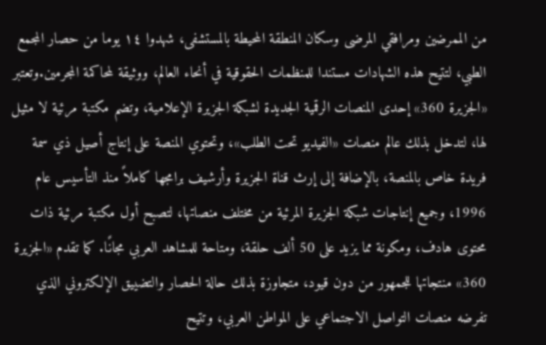من الممرضين ومرافقي المرضى وسكان المنطقة المحيطة بالمستشفى، شهدوا ١٤ يوما من حصار المجمع الطبي، لتتيح هذه الشهادات مستندا للمنظمات الحقوقية في أنحاء العالم، ووثيقة لمحاكمة المجرمين.وتعتبر «الجزيرة 360» إحدى المنصات الرقمية الجديدة لشبكة الجزيرة الإعلامية، وتضم مكتبة مرئية لا مثيل لها، لتدخل بذلك عالم منصات «الفيديو تحت الطلب»، وتحتوي المنصة على إنتاج أصيل ذي سمة فريدة خاص بالمنصة، بالإضافة إلى إرث قناة الجزيرة وأرشيف برامجها كاملاً منذ التأسيس عام 1996، وجميع إنتاجات شبكة الجزيرة المرئية من مختلف منصاتها، لتصبح أول مكتبة مرئية ذات محتوى هادف، ومكونة مما يزيد على 50 ألف حلقة، ومتاحة للمشاهد العربي مجانًا. كما تقدم «الجزيرة 360» منتجاتها للجمهور من دون قيود، متجاوزة بذلك حالة الحصار والتضييق الإلكتروني الذي تفرضه منصات التواصل الاجتماعي على المواطن العربي، وتتيح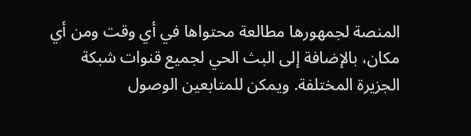المنصة لجمهورها مطالعة محتواها في أي وقت ومن أي مكان، بالإضافة إلى البث الحي لجميع قنوات شبكة الجزيرة المختلفة. ويمكن للمتابعين الوصول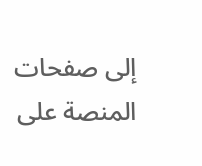إلى صفحات المنصة على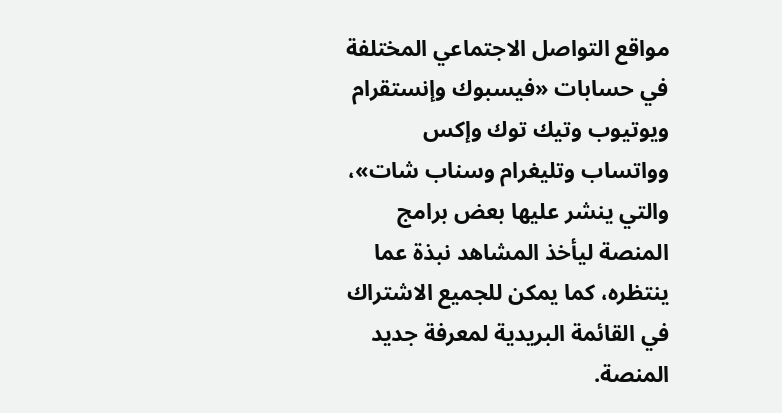مواقع التواصل الاجتماعي المختلفة في حسابات «فيسبوك وإنستقرام ويوتيوب وتيك توك وإكس وواتساب وتليغرام وسناب شات»، والتي ينشر عليها بعض برامج المنصة ليأخذ المشاهد نبذة عما ينتظره، كما يمكن للجميع الاشتراك في القائمة البريدية لمعرفة جديد المنصة.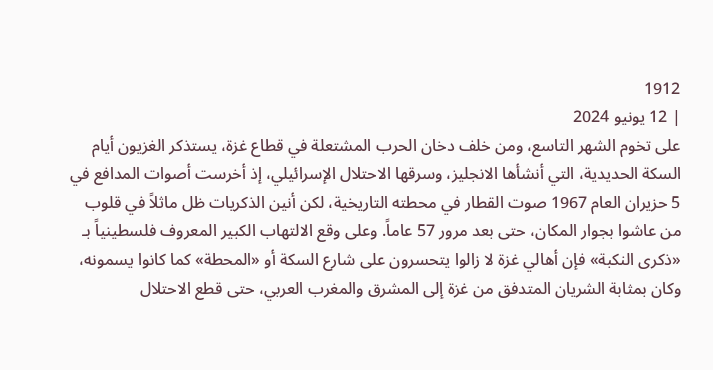1912
| 12 يونيو 2024
على تخوم الشهر التاسع، ومن خلف دخان الحرب المشتعلة في قطاع غزة، يستذكر الغزيون أيام السكة الحديدية، التي أنشأها الانجليز، وسرقها الاحتلال الإسرائيلي، إذ أخرست أصوات المدافع في 5 حزيران العام 1967 صوت القطار في محطته التاريخية، لكن أنين الذكريات ظل ماثلاً في قلوب من عاشوا بجوار المكان، حتى بعد مرور 57 عاماً. وعلى وقع الالتهاب الكبير المعروف فلسطينياً بـ «ذكرى النكبة» فإن أهالي غزة لا زالوا يتحسرون على شارع السكة أو «المحطة» كما كانوا يسمونه، وكان بمثابة الشريان المتدفق من غزة إلى المشرق والمغرب العربي، حتى قطع الاحتلال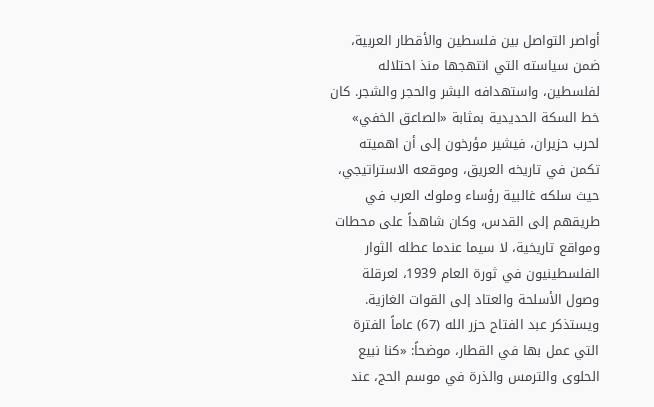أواصر التواصل بين فلسطين والأقطار العربية، ضمن سياسته التي انتهجها منذ احتلاله لفلسطين، واستهدافه البشر والحجر والشجر. كان خط السكة الحديدية بمثابة «الصاعق الخفي» لحرب حزيران، فيشير مؤرخون إلى أن اهميته تكمن في تاريخه العريق، وموقعه الاستراتيجي، حيث سلكه غالبية رؤساء وملوك العرب في طريقهم إلى القدس، وكان شاهداً على محطات ومواقع تاريخية، لا سيما عندما عطله الثوار الفلسطينيون في ثورة العام 1939، لعرقلة وصول الأسلحة والعتاد إلى القوات الغازية. ويستذكر عبد الفتاح حزر الله (67) عاماً الفترة التي عمل بها في القطار، موضحاً: «كنا نبيع الحلوى والترمس والذرة في موسم الحج، عند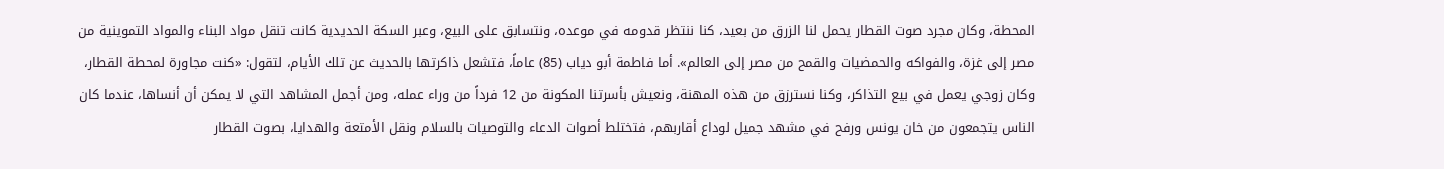المحطة، وكان مجرد صوت القطار يحمل لنا الزرق من بعيد، كنا ننتظر قدومه في موعده، ونتسابق على البيع، وعبر السكة الحديدية كانت تنقل مواد البناء والمواد التموينية من مصر إلى غزة، والفواكه والحمضيات والقمح من مصر إلى العالم». أما فاطمة أبو دياب (85) عاماً، فتشعل ذاكرتها بالحديث عن تلك الأيام، لتقول: «كنت مجاورة لمحطة القطار، وكان زوجي يعمل في بيع التذاكر، وكنا نسترزق من هذه المهنة، ونعيش بأسرتنا المكونة من 12 فرداً من وراء عمله، ومن أجمل المشاهد التي لا يمكن أن أنساها، عندما كان الناس يتجمعون من خان يونس ورفح في مشهد جميل لوداع أقاربهم، فتختلط أصوات الدعاء والتوصيات بالسلام ونقل الأمتعة والهدايا، بصوت القطار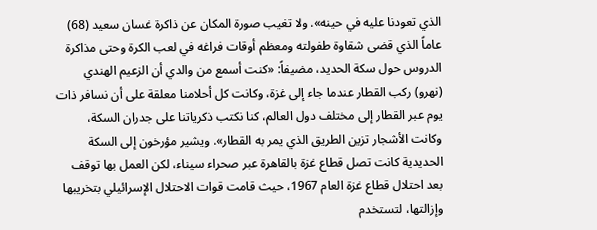الذي تعودنا عليه في حينه». ولا تغيب صورة المكان عن ذاكرة غسان سعيد (68) عاماً الذي قضى شقاوة طفولته ومعظم أوقات فراغه في لعب الكرة وحتى مذاكرة الدروس حول سكة الحديد، مضيفاً: «كنت أسمع من والدي أن الزعيم الهندي (نهرو) ركب القطار عندما جاء إلى غزة، وكانت كل أحلامنا معلقة على أن نسافر ذات يوم عبر القطار إلى مختلف دول العالم، كنا نكتب ذكرياتنا على جدران السكة، وكانت الأشجار تزين الطريق الذي يمر به القطار». ويشير مؤرخون إلى السكة الحديدية كانت تصل قطاع غزة بالقاهرة عبر صحراء سيناء، لكن العمل بها توقف بعد احتلال قطاع غزة العام 1967، حيث قامت قوات الاحتلال الإسرائيلي بتخريبها وإزالتها، لتستخدم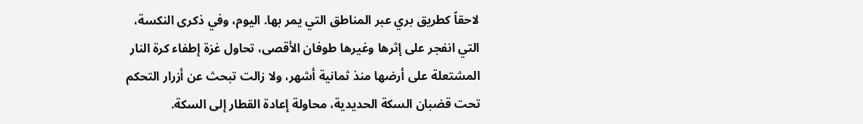لاحقاً كطريق بري عبر المناطق التي يمر بها. اليوم، وفي ذكرى النكسة، التي انفجر على إثرها وغيرها طوفان الأقصى، تحاول غزة إطفاء كرة النار المشتعلة على أرضها منذ ثمانية أشهر، ولا زالت تبحث عن أزرار التحكم تحت قضبان السكة الحديدية، محاولة إعادة القطار إلى السكة.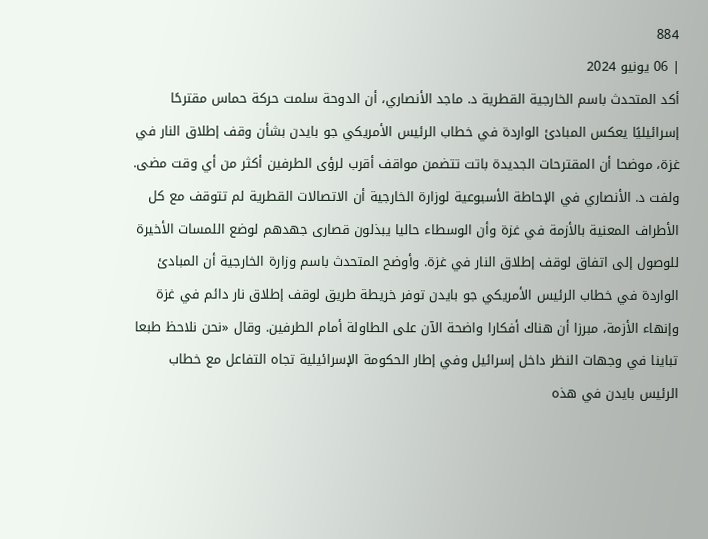884
| 06 يونيو 2024
أكد المتحدث باسم الخارجية القطرية د. ماجد الأنصاري، أن الدوحة سلمت حركة حماس مقترحًا إسرائيليًا يعكس المبادئ الواردة في خطاب الرئيس الأمريكي جو بايدن بشأن وقف إطلاق النار في غزة، موضحا أن المقترحات الجديدة باتت تتضمن مواقف أقرب لرؤى الطرفين أكثر من أي وقت مضى. ولفت د. الأنصاري في الإحاطة الأسبوعية لوزارة الخارجية أن الاتصالات القطرية لم تتوقف مع كل الأطراف المعنية بالأزمة في غزة وأن الوسطاء حاليا يبذلون قصارى جهدهم لوضع اللمسات الأخيرة للوصول إلى اتفاق لوقف إطلاق النار في غزة. وأوضح المتحدث باسم وزارة الخارجية أن المبادئ الواردة في خطاب الرئيس الأمريكي جو بايدن توفر خريطة طريق لوقف إطلاق نار دائم في غزة وإنهاء الأزمة، مبرزا أن هناك أفكارا واضحة الآن على الطاولة أمام الطرفين. وقال «نحن نلاحظ طبعا تباينا في وجهات النظر داخل إسرائيل وفي إطار الحكومة الإسرائيلية تجاه التفاعل مع خطاب الرئيس بايدن في هذه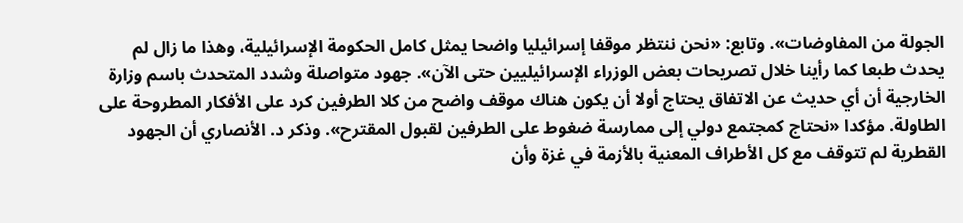الجولة من المفاوضات». وتابع: «نحن ننتظر موقفا إسرائيليا واضحا يمثل كامل الحكومة الإسرائيلية، وهذا ما زال لم يحدث طبعا كما رأينا خلال تصريحات بعض الوزراء الإسرائيليين حتى الآن». جهود متواصلة وشدد المتحدث باسم وزارة الخارجية أن أي حديث عن الاتفاق يحتاج أولا أن يكون هناك موقف واضح من كلا الطرفين كرد على الأفكار المطروحة على الطاولة. مؤكدا «نحتاج كمجتمع دولي إلى ممارسة ضغوط على الطرفين لقبول المقترح». وذكر د. الأنصاري أن الجهود القطرية لم تتوقف مع كل الأطراف المعنية بالأزمة في غزة وأن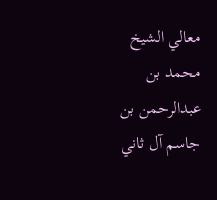معالي الشيخ محمد بن عبدالرحمن بن جاسم آل ثاني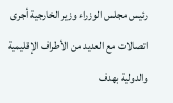رئيس مجلس الوزراء وزير الخارجية أجرى اتصالات مع العديد من الأطراف الإقليمية والدولية بهدف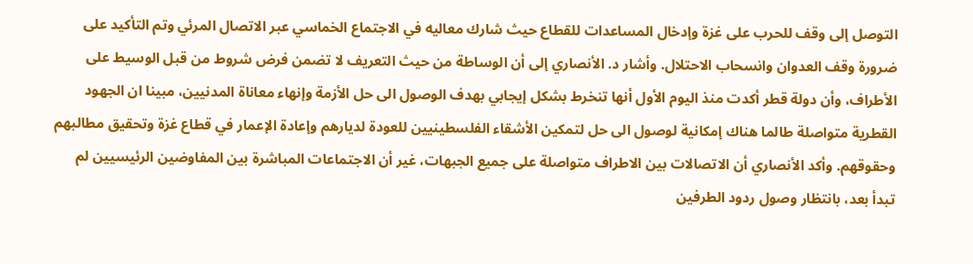التوصل إلى وقف للحرب على غزة وإدخال المساعدات للقطاع حيث شارك معاليه في الاجتماع الخماسي عبر الاتصال المرئي وتم التأكيد على ضرورة وقف العدوان وانسحاب الاحتلال. وأشار د. الأنصاري إلى أن الوساطة من حيث التعريف لا تضمن فرض شروط من قبل الوسيط على الأطراف، وأن دولة قطر أكدت منذ اليوم الأول أنها تنخرط بشكل إيجابي بهدف الوصول الى حل الأزمة وإنهاء معاناة المدنيين، مبينا ان الجهود القطرية متواصلة طالما هناك إمكانية لوصول الى حل لتمكين الأشقاء الفلسطينيين للعودة لديارهم وإعادة الإعمار في قطاع غزة وتحقيق مطالبهم وحقوقهم. وأكد الأنصاري أن الاتصالات بين الاطراف متواصلة على جميع الجبهات، غير أن الاجتماعات المباشرة بين المفاوضين الرئيسيين لم تبدأ بعد، بانتظار وصول ردود الطرفين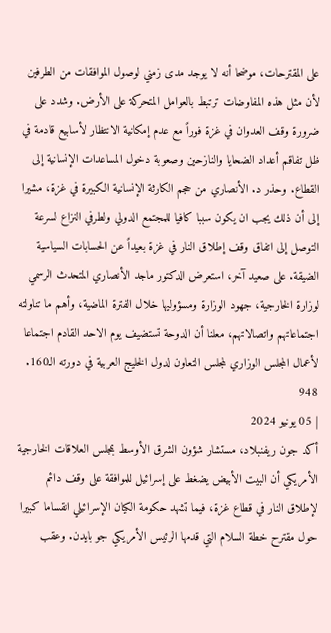على المقترحات، موضحا أنه لا يوجد مدى زمني لوصول الموافقات من الطرفين لأن مثل هذه المفاوضات ترتبط بالعوامل المتحركة على الأرض. وشدد على ضرورة وقف العدوان في غزة فوراً مع عدم إمكانية الانتظار لأسابيع قادمة في ظل تفاقم أعداد الضحايا والنازحين وصعوبة دخول المساعدات الإنسانية إلى القطاع. وحذر د. الأنصاري من حجم الكارثة الإنسانية الكبيرة في غزة، مشيرا إلى أن ذلك يجب ان يكون سببا كافيا للمجتمع الدولي ولطرفي النزاع لسرعة التوصل إلى اتفاق وقف إطلاق النار في غزة بعيداً عن الحسابات السياسية الضيقة. على صعيد آخر، استعرض الدكتور ماجد الأنصاري المتحدث الرسمي لوزارة الخارجية، جهود الوزارة ومسؤوليها خلال الفترة الماضية، وأهم ما تناولته اجتماعاتهم واتصالاتهم، معلنا أن الدوحة تستضيف يوم الاحد القادم اجتماعا لأعمال المجلس الوزاري لمجلس التعاون لدول الخليج العربية في دورته الـ160.
948
| 05 يونيو 2024
أكد جون ريفنبلاد، مستشار شؤون الشرق الأوسط بمجلس العلاقات الخارجية الأمريكي أن البيت الأبيض يضغط على إسرائيل للموافقة على وقف دائم لإطلاق النار في قطاع غزة، فيما تشهد حكومة الكيان الإسرائيلي انقساما كبيرا حول مقترح خطة السلام التي قدمها الرئيس الأمريكي جو بايدن. وعقب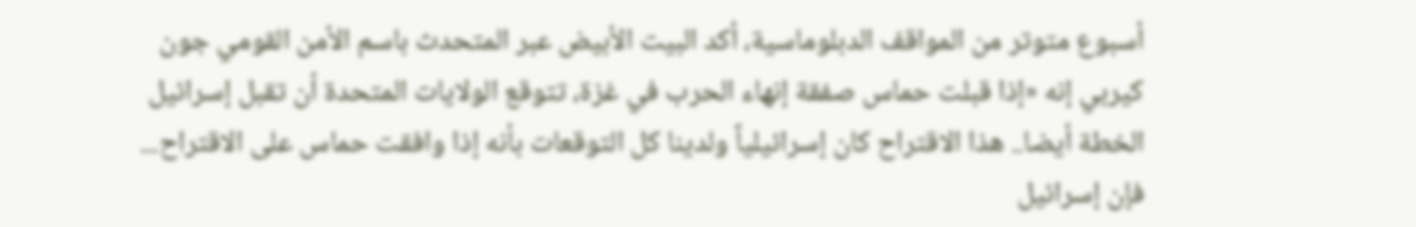أسبوع متوتر من المواقف الدبلوماسية، أكد البيت الأبيض عبر المتحدث باسم الأمن القومي جون كيربي إنه «إذا قبلت حماس صفقة إنهاء الحرب في غزة، تتوقع الولايات المتحدة أن تقبل إسرائيل الخطة أيضا.. هذا الاقتراح كان إسرائيلياً ولدينا كل التوقعات بأنه إذا وافقت حماس على الاقتراح... فإن إسرائيل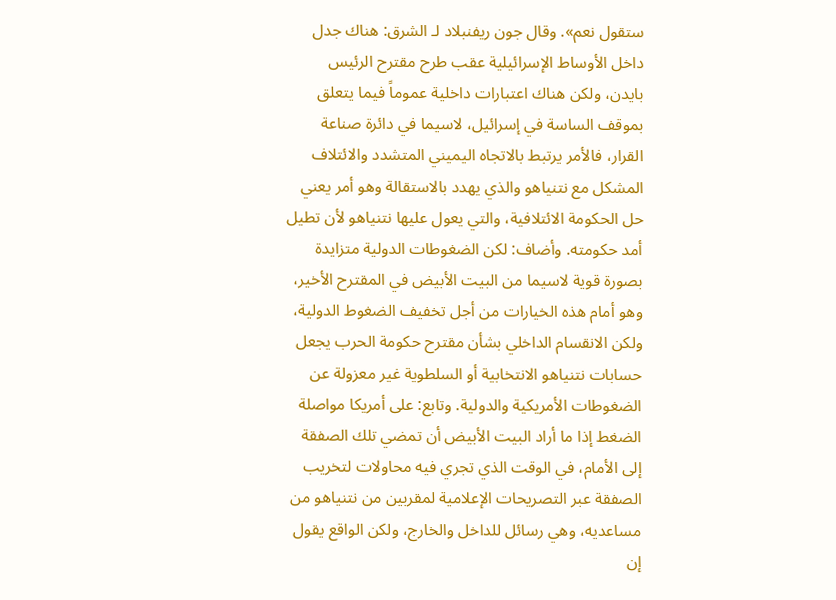ستقول نعم». وقال جون ريفنبلاد لـ الشرق: هناك جدل داخل الأوساط الإسرائيلية عقب طرح مقترح الرئيس بايدن، ولكن هناك اعتبارات داخلية عموماً فيما يتعلق بموقف الساسة في إسرائيل، لاسيما في دائرة صناعة القرار، فالأمر يرتبط بالاتجاه اليميني المتشدد والائتلاف المشكل مع نتنياهو والذي يهدد بالاستقالة وهو أمر يعني حل الحكومة الائتلافية، والتي يعول عليها نتنياهو لأن تطيل أمد حكومته. وأضاف: لكن الضغوطات الدولية متزايدة بصورة قوية لاسيما من البيت الأبيض في المقترح الأخير، وهو أمام هذه الخيارات من أجل تخفيف الضغوط الدولية، ولكن الانقسام الداخلي بشأن مقترح حكومة الحرب يجعل حسابات نتنياهو الانتخابية أو السلطوية غير معزولة عن الضغوطات الأمريكية والدولية. وتابع: على أمريكا مواصلة الضغط إذا ما أراد البيت الأبيض أن تمضي تلك الصفقة إلى الأمام، في الوقت الذي تجري فيه محاولات لتخريب الصفقة عبر التصريحات الإعلامية لمقربين من نتنياهو من مساعديه، وهي رسائل للداخل والخارج، ولكن الواقع يقول إن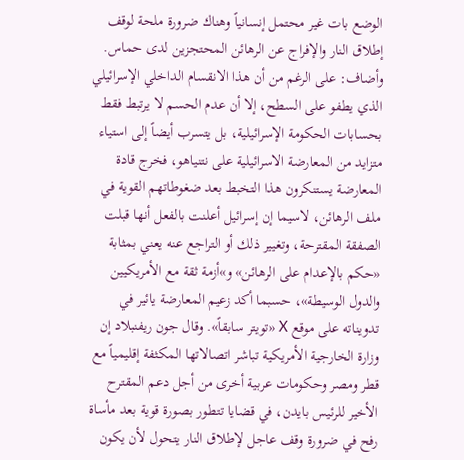الوضع بات غير محتمل إنسانياً وهناك ضرورة ملحة لوقف إطلاق النار والإفراج عن الرهائن المحتجزين لدى حماس. وأضاف: على الرغم من أن هذا الانقسام الداخلي الإسرائيلي الذي يطفو على السطح، إلا أن عدم الحسم لا يرتبط فقط بحسابات الحكومة الإسرائيلية، بل يتسرب أيضاً إلى استياء متزايد من المعارضة الاسرائيلية على نتنياهو، فخرج قادة المعارضة يستنكرون هذا التخبط بعد ضغوطاتهم القوية في ملف الرهائن، لاسيما إن إسرائيل أعلنت بالفعل أنها قبلت الصفقة المقترحة، وتغيير ذلك أو التراجع عنه يعني بمثابة «حكم بالإعدام على الرهائن» و»أزمة ثقة مع الأمريكيين والدول الوسيطة»، حسبما أكد زعيم المعارضة يائير في تدويناته على موقع X «تويتر سابقاً». وقال جون ريفنبلاد إن وزارة الخارجية الأمريكية تباشر اتصالاتها المكثفة إقليمياً مع قطر ومصر وحكومات عربية أخرى من أجل دعم المقترح الأخير للرئيس بايدن، في قضايا تتطور بصورة قوية بعد مأساة رفح في ضرورة وقف عاجل لإطلاق النار يتحول لأن يكون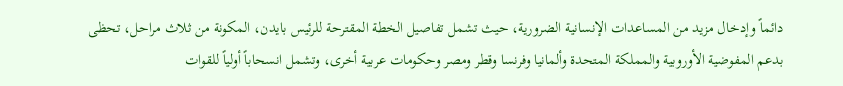دائماً وإدخال مزيد من المساعدات الإنسانية الضرورية، حيث تشمل تفاصيل الخطة المقترحة للرئيس بايدن، المكونة من ثلاث مراحل، تحظى بدعم المفوضية الأوروبية والمملكة المتحدة وألمانيا وفرنسا وقطر ومصر وحكومات عربية أخرى، وتشمل انسحاباً أولياً للقوات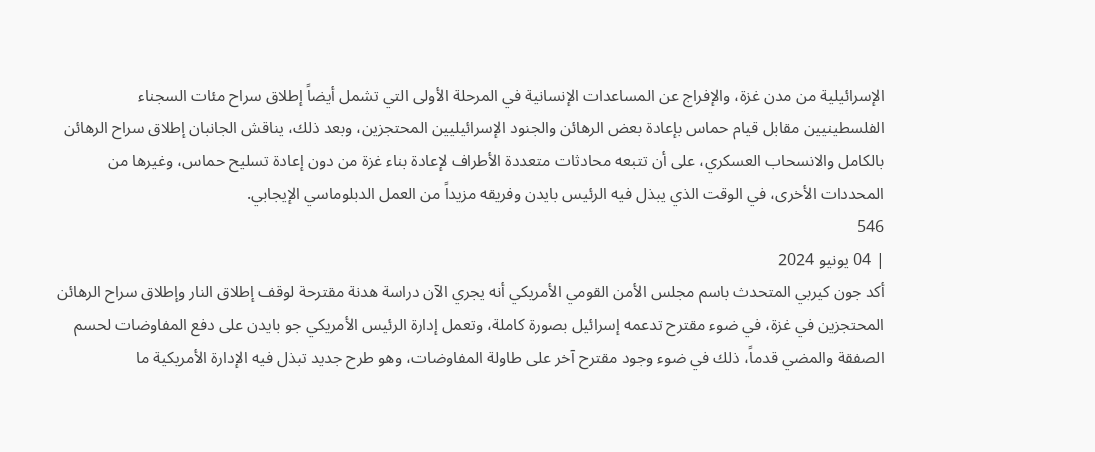الإسرائيلية من مدن غزة، والإفراج عن المساعدات الإنسانية في المرحلة الأولى التي تشمل أيضاً إطلاق سراح مئات السجناء الفلسطينيين مقابل قيام حماس بإعادة بعض الرهائن والجنود الإسرائيليين المحتجزين، وبعد ذلك، يناقش الجانبان إطلاق سراح الرهائن بالكامل والانسحاب العسكري، على أن تتبعه محادثات متعددة الأطراف لإعادة بناء غزة من دون إعادة تسليح حماس، وغيرها من المحددات الأخرى، في الوقت الذي يبذل فيه الرئيس بايدن وفريقه مزيداً من العمل الدبلوماسي الإيجابي.
546
| 04 يونيو 2024
أكد جون كيربي المتحدث باسم مجلس الأمن القومي الأمريكي أنه يجري الآن دراسة هدنة مقترحة لوقف إطلاق النار وإطلاق سراح الرهائن المحتجزين في غزة، في ضوء مقترح تدعمه إسرائيل بصورة كاملة، وتعمل إدارة الرئيس الأمريكي جو بايدن على دفع المفاوضات لحسم الصفقة والمضي قدماً، ذلك في ضوء وجود مقترح آخر على طاولة المفاوضات، وهو طرح جديد تبذل فيه الإدارة الأمريكية ما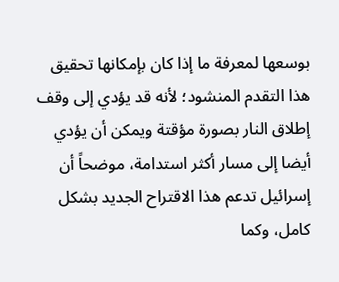بوسعها لمعرفة ما إذا كان بإمكانها تحقيق هذا التقدم المنشود؛ لأنه قد يؤدي إلى وقف إطلاق النار بصورة مؤقتة ويمكن أن يؤدي أيضا إلى مسار أكثر استدامة، موضحاً أن إسرائيل تدعم هذا الاقتراح الجديد بشكل كامل، وكما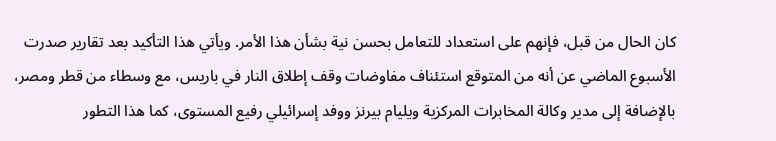كان الحال من قبل، فإنهم على استعداد للتعامل بحسن نية بشأن هذا الأمر. ويأتي هذا التأكيد بعد تقارير صدرت الأسبوع الماضي عن أنه من المتوقع استئناف مفاوضات وقف إطلاق النار في باريس، مع وسطاء من قطر ومصر، بالإضافة إلى مدير وكالة المخابرات المركزية ويليام بيرنز ووفد إسرائيلي رفيع المستوى، كما هذا التطور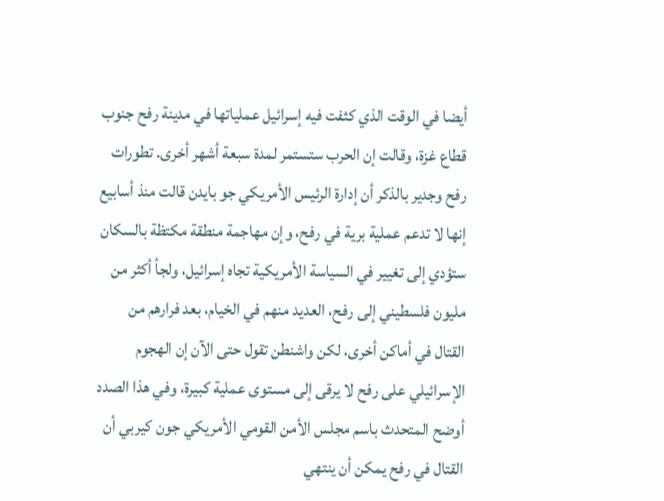أيضا في الوقت الذي كثفت فيه إسرائيل عملياتها في مدينة رفح جنوب قطاع غزة، وقالت إن الحرب ستستمر لمدة سبعة أشهر أخرى. تطورات رفح وجدير بالذكر أن إدارة الرئيس الأمريكي جو بايدن قالت منذ أسابيع إنها لا تدعم عملية برية في رفح، وإن مهاجمة منطقة مكتظة بالسكان ستؤدي إلى تغيير في السياسة الأمريكية تجاه إسرائيل، ولجأ أكثر من مليون فلسطيني إلى رفح، العديد منهم في الخيام، بعد فرارهم من القتال في أماكن أخرى، لكن واشنطن تقول حتى الآن إن الهجوم الإسرائيلي على رفح لا يرقى إلى مستوى عملية كبيرة، وفي هذا الصدد أوضح المتحدث باسم مجلس الأمن القومي الأمريكي جون كيربي أن القتال في رفح يمكن أن ينتهي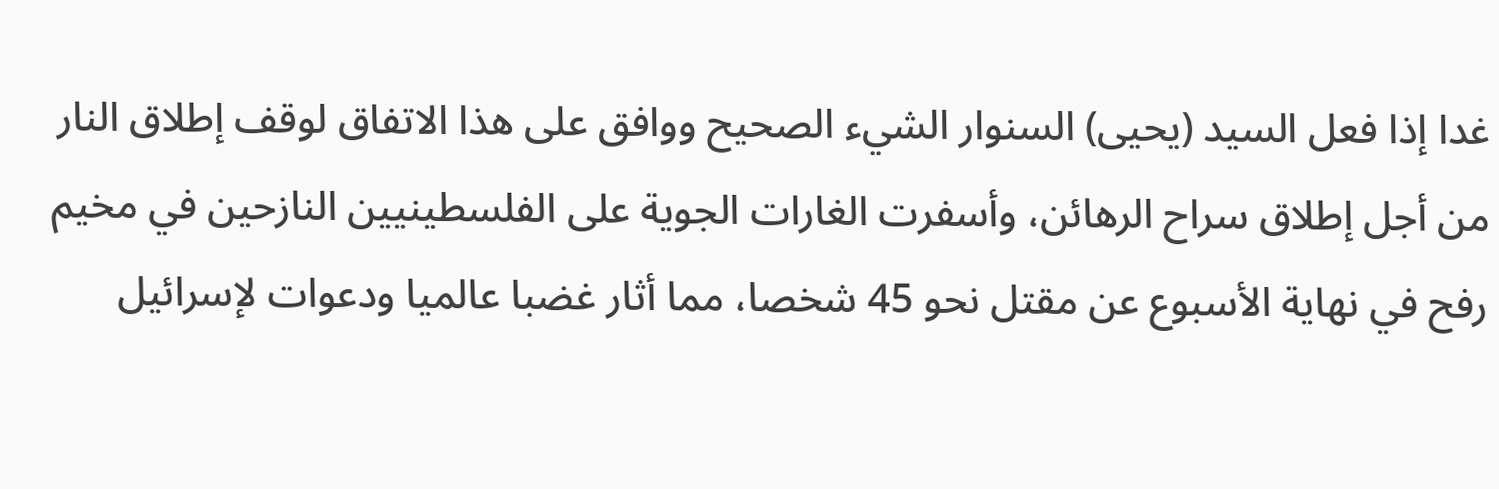غدا إذا فعل السيد (يحيى) السنوار الشيء الصحيح ووافق على هذا الاتفاق لوقف إطلاق النار من أجل إطلاق سراح الرهائن، وأسفرت الغارات الجوية على الفلسطينيين النازحين في مخيم رفح في نهاية الأسبوع عن مقتل نحو 45 شخصا، مما أثار غضبا عالميا ودعوات لإسرائيل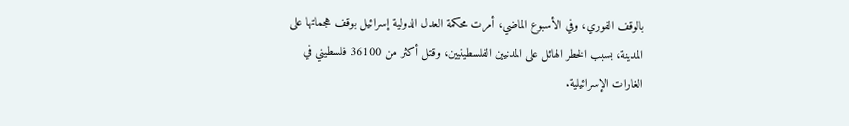بالوقف الفوري، وفي الأسبوع الماضي، أمرت محكمة العدل الدولية إسرائيل بوقف هجماتها على المدينة، بسبب الخطر الهائل على المدنيين الفلسطينيين، وقتل أكثر من 36100 فلسطيني في الغارات الإسرائيلية.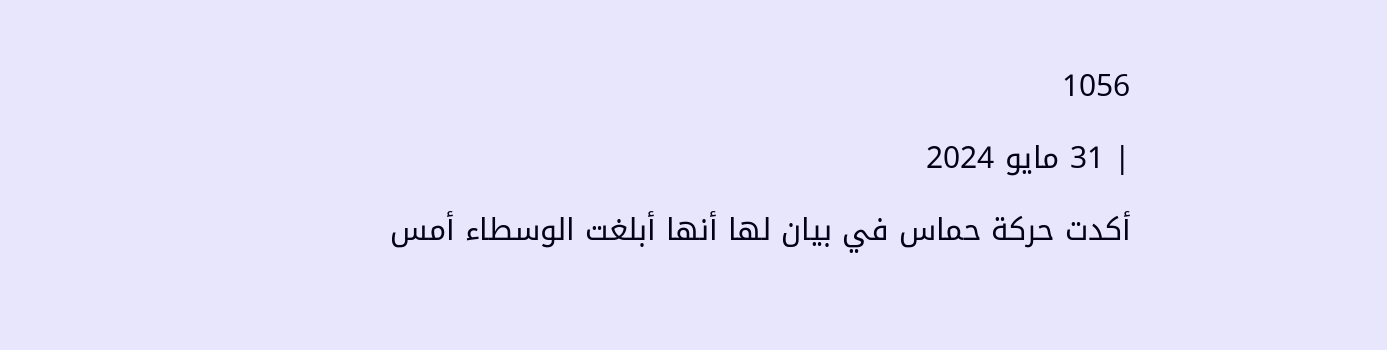1056
| 31 مايو 2024
أكدت حركة حماس في بيان لها أنها أبلغت الوسطاء أمس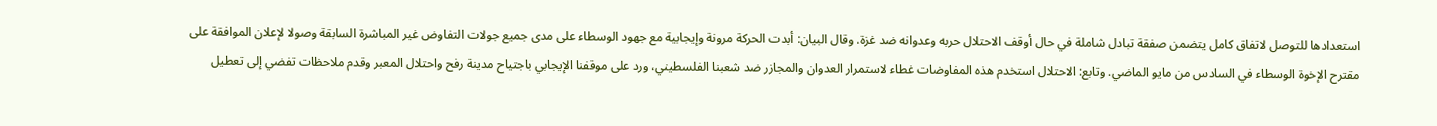استعدادها للتوصل لاتفاق كامل يتضمن صفقة تبادل شاملة في حال أوقف الاحتلال حربه وعدوانه ضد غزة. وقال البيان: أبدت الحركة مرونة وإيجابية مع جهود الوسطاء على مدى جميع جولات التفاوض غير المباشرة السابقة وصولا لإعلان الموافقة على مقترح الإخوة الوسطاء في السادس من مايو الماضي. وتابع: الاحتلال استخدم هذه المفاوضات غطاء لاستمرار العدوان والمجازر ضد شعبنا الفلسطيني، ورد على موقفنا الإيجابي باجتياح مدينة رفح واحتلال المعبر وقدم ملاحظات تفضي إلى تعطيل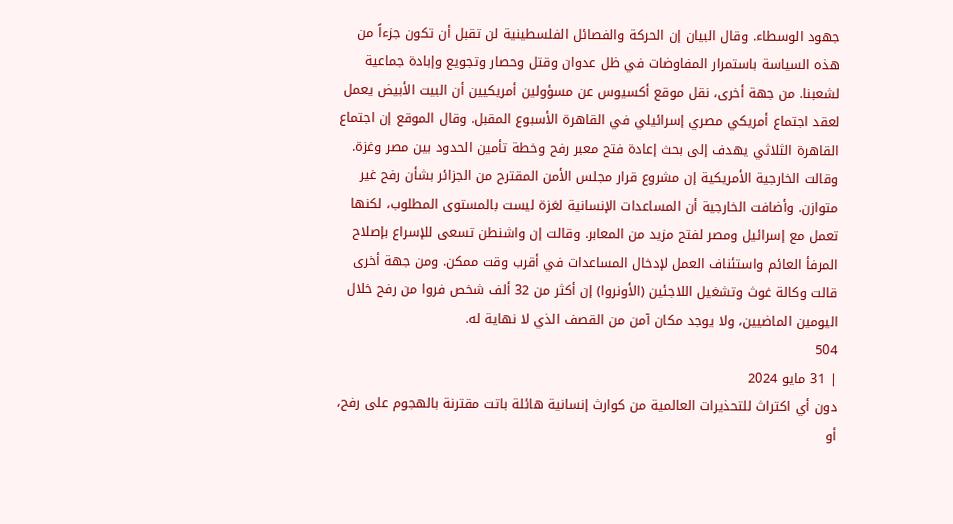جهود الوسطاء. وقال البيان إن الحركة والفصائل الفلسطينية لن تقبل أن تكون جزءاً من هذه السياسة باستمرار المفاوضات في ظل عدوان وقتل وحصار وتجويع وإبادة جماعية لشعبنا. من جهة أخرى، نقل موقع أكسيوس عن مسؤولين أمريكيين أن البيت الأبيض يعمل لعقد اجتماع أمريكي مصري إسرائيلي في القاهرة الأسبوع المقبل. وقال الموقع إن اجتماع القاهرة الثلاثي يهدف إلى بحث إعادة فتح معبر رفح وخطة تأمين الحدود بين مصر وغزة. وقالت الخارجية الأمريكية إن مشروع قرار مجلس الأمن المقترح من الجزائر بشأن رفح غير متوازن. وأضافت الخارجية أن المساعدات الإنسانية لغزة ليست بالمستوى المطلوب، لكنها تعمل مع إسرائيل ومصر لفتح مزيد من المعابر. وقالت إن واشنطن تسعى للإسراع بإصلاح المرفأ العائم واستئناف العمل لإدخال المساعدات في أقرب وقت ممكن. ومن جهة أخرى قالت وكالة غوث وتشغيل اللاجئين (الأونروا) إن أكثر من 32 ألف شخص فروا من رفح خلال اليومين الماضيين، ولا يوجد مكان آمن من القصف الذي لا نهاية له.
504
| 31 مايو 2024
دون أي اكتراث للتحذيرات العالمية من كوارث إنسانية هائلة باتت مقترنة بالهجوم على رفح، أو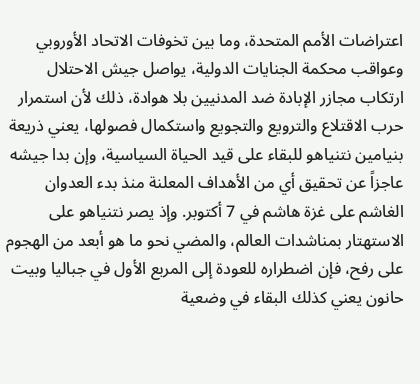اعتراضات الأمم المتحدة، وما بين تخوفات الاتحاد الأوروبي وعواقب محكمة الجنايات الدولية، يواصل جيش الاحتلال ارتكاب مجازر الإبادة ضد المدنيين بلا هوادة، ذلك لأن استمرار حرب الاقتلاع والترويع والتجويع واستكمال فصولها، يعني ذريعة بنيامين نتنياهو للبقاء على قيد الحياة السياسية، وإن بدا جيشه عاجزاً عن تحقيق أي من الأهداف المعلنة منذ بدء العدوان الغاشم على غزة هاشم في 7 أكتوبر. وإذ يصر نتنياهو على الاستهتار بمناشدات العالم، والمضي نحو ما هو أبعد من الهجوم على رفح، فإن اضطراره للعودة إلى المربع الأول في جباليا وبيت حانون يعني كذلك البقاء في وضعية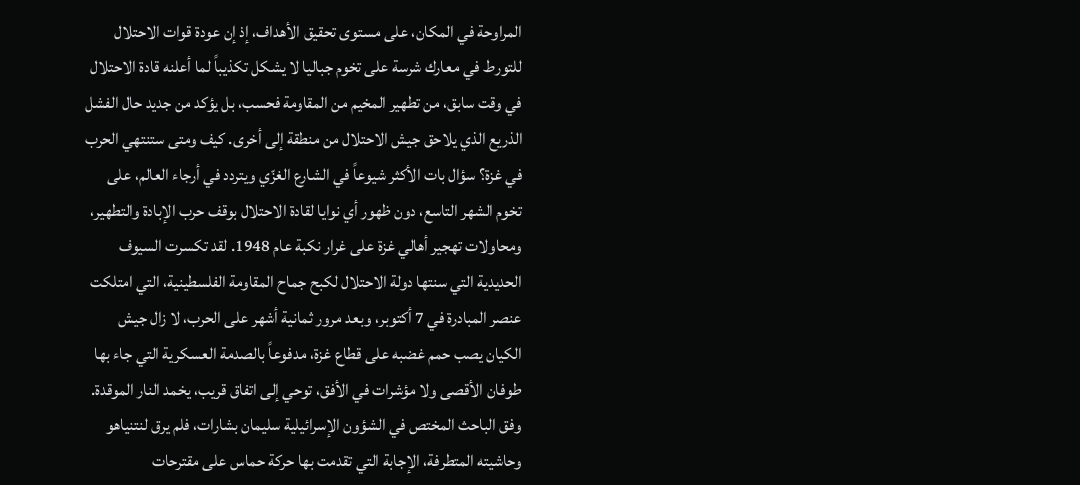المراوحة في المكان، على مستوى تحقيق الأهداف، إذ إن عودة قوات الاحتلال للتورط في معارك شرسة على تخوم جباليا لا يشكل تكذيباً لما أعلنه قادة الاحتلال في وقت سابق، من تطهير المخيم من المقاومة فحسب، بل يؤكد من جديد حال الفشل الذريع الذي يلاحق جيش الاحتلال من منطقة إلى أخرى. كيف ومتى ستنتهي الحرب في غزة؟ سؤال بات الأكثر شيوعاً في الشارع الغزّي ويتردد في أرجاء العالم، على تخوم الشهر التاسع، دون ظهور أي نوايا لقادة الاحتلال بوقف حرب الإبادة والتطهير، ومحاولات تهجير أهالي غزة على غرار نكبة عام 1948. لقد تكسرت السيوف الحديدية التي سنتها دولة الاحتلال لكبح جماح المقاومة الفلسطينية، التي امتلكت عنصر المبادرة في 7 أكتوبر، وبعد مرور ثمانية أشهر على الحرب، لا زال جيش الكيان يصب حمم غضبه على قطاع غزة، مدفوعاً بالصدمة العسكرية التي جاء بها طوفان الأقصى ولا مؤشرات في الأفق، توحي إلى اتفاق قريب، يخمد النار الموقدة. وفق الباحث المختص في الشؤون الإسرائيلية سليمان بشارات، فلم يرق لنتنياهو وحاشيته المتطرفة، الإجابة التي تقدمت بها حركة حماس على مقترحات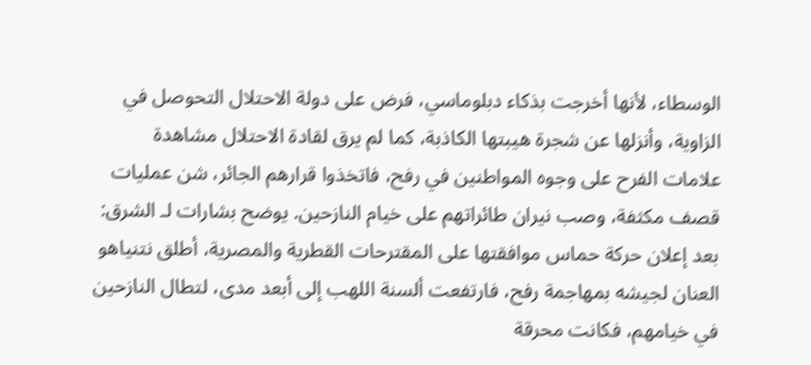الوسطاء، لأنها أخرجت بذكاء دبلوماسي، فرض على دولة الاحتلال التحوصل في الزاوية، وأنزلها عن شجرة هيبتها الكاذبة، كما لم يرق لقادة الاحتلال مشاهدة علامات الفرح على وجوه المواطنين في رفح، فاتخذوا قرارهم الجائر، شن عمليات قصف مكثفة، وصب نيران طائراتهم على خيام النازحين. يوضح بشارات لـ الشرق: بعد إعلان حركة حماس موافقتها على المقترحات القطرية والمصرية، أطلق نتنياهو العنان لجيشه بمهاجمة رفح، فارتفعت ألسنة اللهب إلى أبعد مدى، لتطال النازحين في خيامهم، فكانت محرقة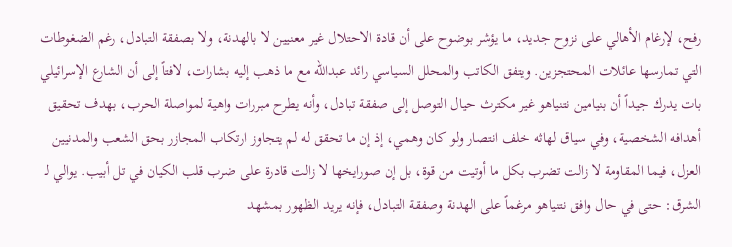رفح، لإرغام الأهالي على نزوح جديد، ما يؤشر بوضوح على أن قادة الاحتلال غير معنيين لا بالهدنة، ولا بصفقة التبادل، رغم الضغوطات التي تمارسها عائلات المحتجزين. ويتفق الكاتب والمحلل السياسي رائد عبدالله مع ما ذهب إليه بشارات، لافتاً إلى أن الشارع الإسرائيلي بات يدرك جيداً أن بنيامين نتنياهو غير مكترث حيال التوصل إلى صفقة تبادل، وأنه يطرح مبررات واهية لمواصلة الحرب، بهدف تحقيق أهدافه الشخصية، وفي سياق لهاثه خلف انتصار ولو كان وهمي، إذ إن ما تحقق له لم يتجاوز ارتكاب المجازر بحق الشعب والمدنيين العزل، فيما المقاومة لا زالت تضرب بكل ما أوتيت من قوة، بل إن صورايخها لا زالت قادرة على ضرب قلب الكيان في تل أبيب. يوالي لـ الشرق: حتى في حال وافق نتنياهو مرغماً على الهدنة وصفقة التبادل، فإنه يريد الظهور بمشهد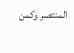المنتصر وكمن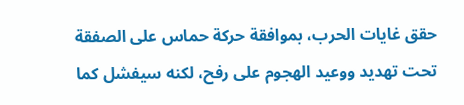حقق غايات الحرب، بموافقة حركة حماس على الصفقة تحت تهديد ووعيد الهجوم على رفح، لكنه سيفشل كما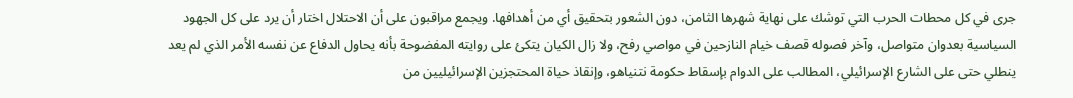جرى في كل محطات الحرب التي توشك على نهاية شهرها الثامن، دون الشعور بتحقيق أي من أهدافها. ويجمع مراقبون على أن الاحتلال اختار أن يرد على كل الجهود السياسية بعدوان متواصل، وآخر فصوله قصف خيام النازحين في مواصي رفح، ولا زال الكيان يتكئ على روايته المفضوحة بأنه يحاول الدفاع عن نفسه الأمر الذي لم يعد ينطلي حتى على الشارع الإسرائيلي، المطالب على الدوام بإسقاط حكومة نتنياهو، وإنقاذ حياة المحتجزين الإسرائيليين من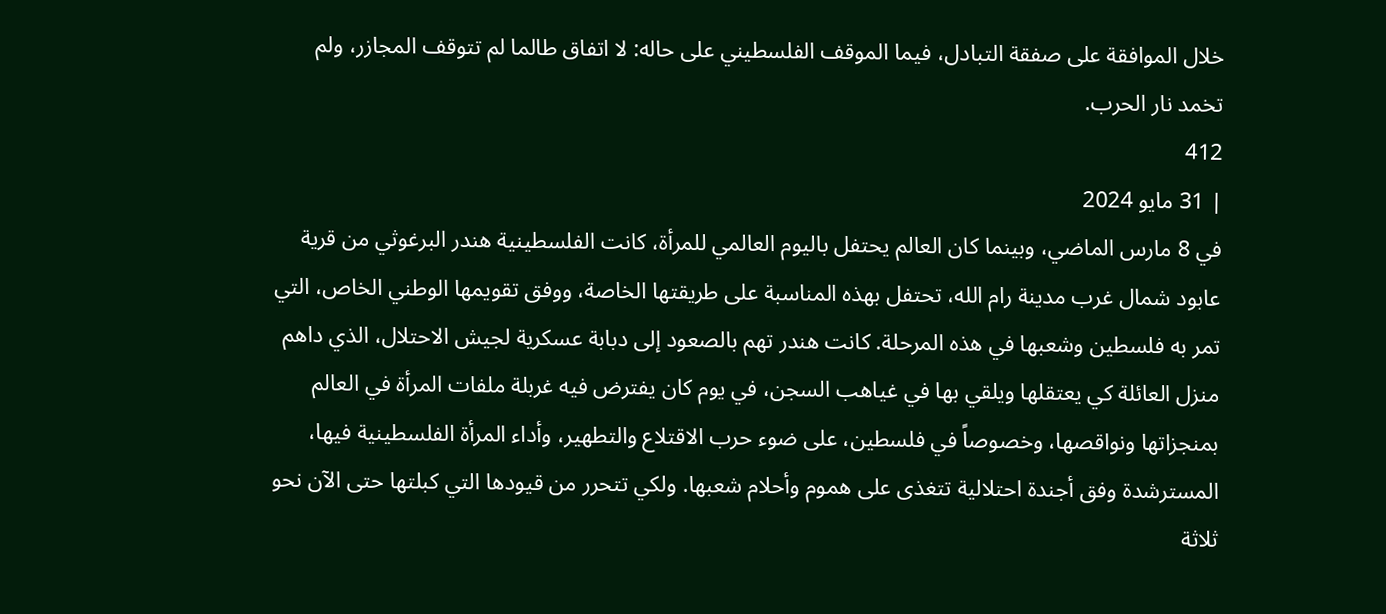خلال الموافقة على صفقة التبادل، فيما الموقف الفلسطيني على حاله: لا اتفاق طالما لم تتوقف المجازر، ولم تخمد نار الحرب.
412
| 31 مايو 2024
في 8 مارس الماضي، وبينما كان العالم يحتفل باليوم العالمي للمرأة، كانت الفلسطينية هندر البرغوثي من قرية عابود شمال غرب مدينة رام الله، تحتفل بهذه المناسبة على طريقتها الخاصة، ووفق تقويمها الوطني الخاص، التي تمر به فلسطين وشعبها في هذه المرحلة. كانت هندر تهم بالصعود إلى دبابة عسكرية لجيش الاحتلال، الذي داهم منزل العائلة كي يعتقلها ويلقي بها في غياهب السجن، في يوم كان يفترض فيه غربلة ملفات المرأة في العالم بمنجزاتها ونواقصها، وخصوصاً في فلسطين، على ضوء حرب الاقتلاع والتطهير، وأداء المرأة الفلسطينية فيها، المسترشدة وفق أجندة احتلالية تتغذى على هموم وأحلام شعبها. ولكي تتحرر من قيودها التي كبلتها حتى الآن نحو ثلاثة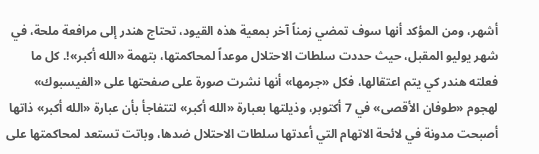أشهر، ومن المؤكد أنها سوف تمضي زمناً آخر بمعية هذه القيود، تحتاج هندر إلى مرافعة ملحة، في شهر يوليو المقبل، حيث حددت سلطات الاحتلال موعداً لمحاكمتها، بتهمة «الله أكبر»!. كل ما فعلته هندر كي يتم اعتقالها، فكل «جرمها» أنها نشرت صورة على صفحتها على «الفيسبوك» لهجوم «طوفان الأقصى» في 7 أكتوبر، وذيلتها بعبارة «الله أكبر» لتتفاجأ بأن عبارة «الله أكبر» ذاتها أصبحت مدونة في لائحة الاتهام التي أعدتها سلطات الاحتلال ضدها، وباتت تستعد لمحاكمتها على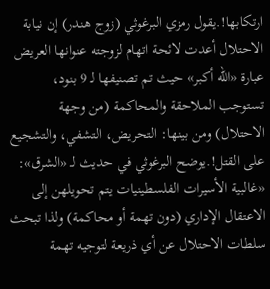ارتكابها!.يقول رمزي البرغوثي (زوج هندر) إن نيابة الاحتلال أعدت لائحة اتهام لزوجته عنوانها العريض عبارة «الله أكبر» حيث تم تصنيفها لـ 9 بنود، تستوجب الملاحقة والمحاكمة (من وجهة الاحتلال) ومن بينها: التحريض، التشفي، والتشجيع على القتل!.يوضح البرغوثي في حديث لـ «الشرق»: «غالبية الأسيرات الفلسطينيات يتم تحويلهن إلى الاعتقال الإداري (دون تهمة أو محاكمة) ولذا تبحث سلطات الاحتلال عن أي ذريعة لتوجيه تهمة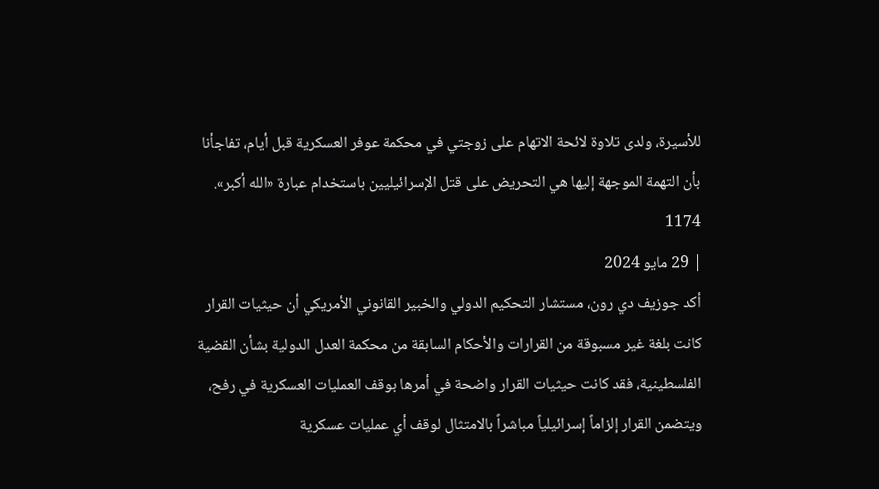للأسيرة، ولدى تلاوة لائحة الاتهام على زوجتي في محكمة عوفر العسكرية قبل أيام، تفاجأنا بأن التهمة الموجهة إليها هي التحريض على قتل الإسرائيليين باستخدام عبارة «الله أكبر».
1174
| 29 مايو 2024
أكد جوزيف دي رون، مستشار التحكيم الدولي والخبير القانوني الأمريكي أن حيثيات القرار كانت بلغة غير مسبوقة من القرارات والأحكام السابقة من محكمة العدل الدولية بشأن القضية الفلسطينية، فقد كانت حيثيات القرار واضحة في أمرها بوقف العمليات العسكرية في رفح، ويتضمن القرار إلزاماً إسرائيلياً مباشراً بالامتثال لوقف أي عمليات عسكرية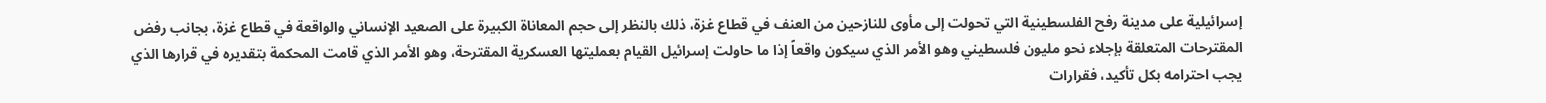إسرائيلية على مدينة رفح الفلسطينية التي تحولت إلى مأوى للنازحين من العنف في قطاع غزة، ذلك بالنظر إلى حجم المعاناة الكبيرة على الصعيد الإنساني والواقعة في قطاع غزة، بجانب رفض المقترحات المتعلقة بإجلاء نحو مليون فلسطيني وهو الأمر الذي سيكون واقعاً إذا ما حاولت إسرائيل القيام بعمليتها العسكرية المقترحة، وهو الأمر الذي قامت المحكمة بتقديره في قرارها الذي يجب احترامه بكل تأكيد، فقرارات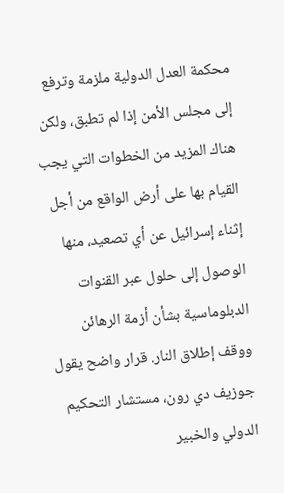محكمة العدل الدولية ملزمة وترفع إلى مجلس الأمن إذا لم تطبق، ولكن هناك المزيد من الخطوات التي يجب القيام بها على أرض الواقع من أجل إثناء إسرائيل عن أي تصعيد، منها الوصول إلى حلول عبر القنوات الدبلوماسية بشأن أزمة الرهائن ووقف إطلاق النار. قرار واضح يقول جوزيف دي رون، مستشار التحكيم الدولي والخبير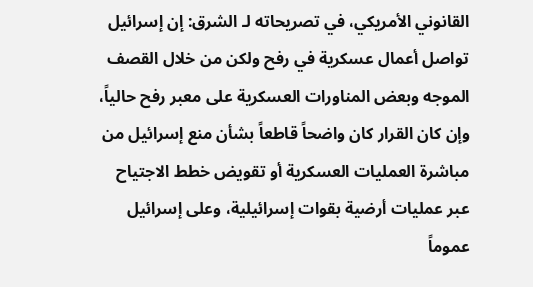القانوني الأمريكي، في تصريحاته لـ الشرق: إن إسرائيل تواصل أعمال عسكرية في رفح ولكن من خلال القصف الموجه وبعض المناورات العسكرية على معبر رفح حالياً، وإن كان القرار كان واضحاً قاطعاً بشأن منع إسرائيل من مباشرة العمليات العسكرية أو تقويض خطط الاجتياح عبر عمليات أرضية بقوات إسرائيلية، وعلى إسرائيل عموماً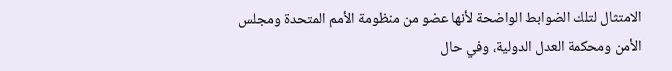الامتثال لتلك الضوابط الواضحة لأنها عضو من منظومة الأمم المتحدة ومجلس الأمن ومحكمة العدل الدولية، وفي حال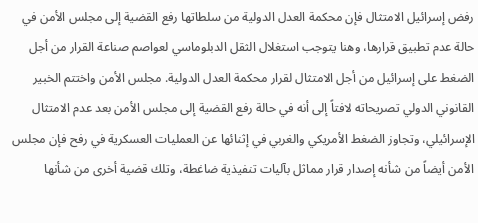رفض إسرائيل الامتثال فإن محكمة العدل الدولية من سلطاتها رفع القضية إلى مجلس الأمن في حالة عدم تطبيق قرارها، وهنا يتوجب استغلال الثقل الدبلوماسي لعواصم صناعة القرار من أجل الضغط على إسرائيل من أجل الامتثال لقرار محكمة العدل الدولية. مجلس الأمن واختتم الخبير القانوني الدولي تصريحاته لافتاً إلى أنه في حالة رفع القضية إلى مجلس الأمن بعد عدم الامتثال الإسرائيلي، وتجاوز الضغط الأمريكي والغربي في إثنائها عن العمليات العسكرية في رفح فإن مجلس الأمن أيضاً من شأنه إصدار قرار مماثل بآليات تنفيذية ضاغطة، وتلك قضية أخرى من شأنها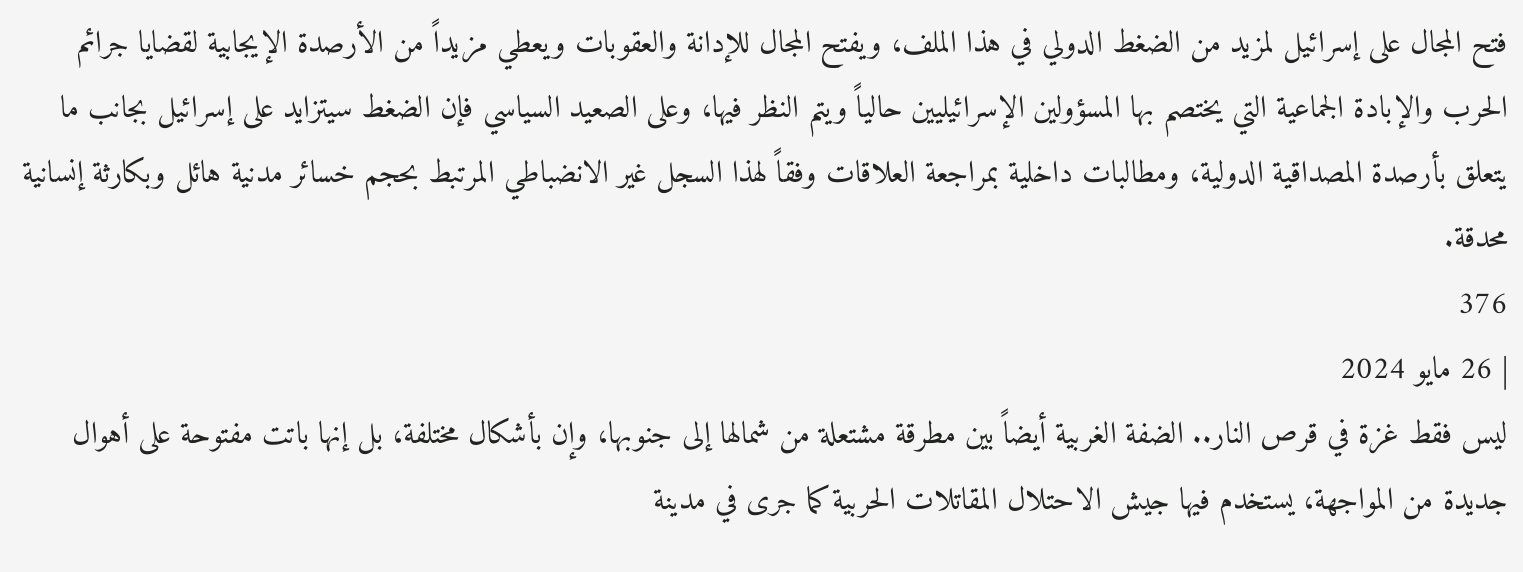فتح المجال على إسرائيل لمزيد من الضغط الدولي في هذا الملف، ويفتح المجال للإدانة والعقوبات ويعطي مزيداً من الأرصدة الإيجابية لقضايا جرائم الحرب والإبادة الجماعية التي يختصم بها المسؤولين الإسرائيليين حالياً ويتم النظر فيها، وعلى الصعيد السياسي فإن الضغط سيتزايد على إسرائيل بجانب ما يتعلق بأرصدة المصداقية الدولية، ومطالبات داخلية بمراجعة العلاقات وفقاً لهذا السجل غير الانضباطي المرتبط بحجم خسائر مدنية هائل وبكارثة إنسانية محدقة.
376
| 26 مايو 2024
ليس فقط غزة في قرص النار.. الضفة الغربية أيضاً بين مطرقة مشتعلة من شمالها إلى جنوبها، وإن بأشكال مختلفة، بل إنها باتت مفتوحة على أهوال جديدة من المواجهة، يستخدم فيها جيش الاحتلال المقاتلات الحربية كما جرى في مدينة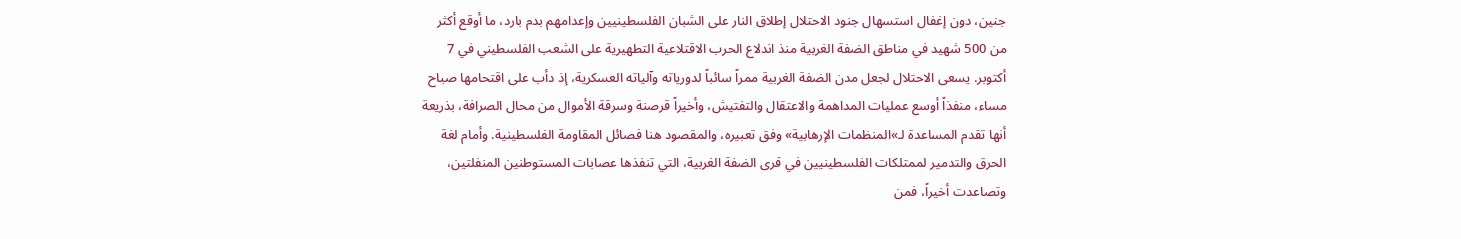جنين، دون إغفال استسهال جنود الاحتلال إطلاق النار على الشبان الفلسطينيين وإعدامهم بدم بارد، ما أوقع أكثر من 500 شهيد في مناطق الضفة الغربية منذ اندلاع الحرب الاقتلاعية التطهيرية على الشعب الفلسطيني في 7 أكتوبر. يسعى الاحتلال لجعل مدن الضفة الغربية ممراً سائباً لدورياته وآلياته العسكرية، إذ دأب على اقتحامها صباح مساء، منفذاً أوسع عمليات المداهمة والاعتقال والتفتيش، وأخيراً قرصنة وسرقة الأموال من محال الصرافة، بذريعة أنها تقدم المساعدة لـ»المنظمات الإرهابية» وفق تعبيره، والمقصود هنا فصائل المقاومة الفلسطينية. وأمام لغة الحرق والتدمير لممتلكات الفلسطينيين في قرى الضفة الغربية، التي تنفذها عصابات المستوطنين المنفلتين، وتصاعدت أخيراً، فمن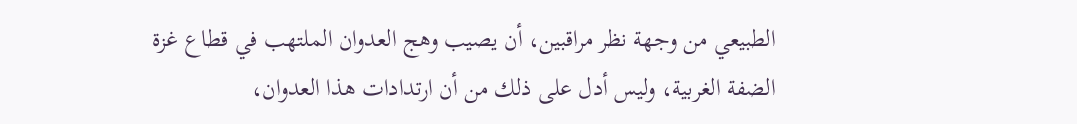الطبيعي من وجهة نظر مراقبين، أن يصيب وهج العدوان الملتهب في قطاع غزة الضفة الغربية، وليس أدل على ذلك من أن ارتدادات هذا العدوان،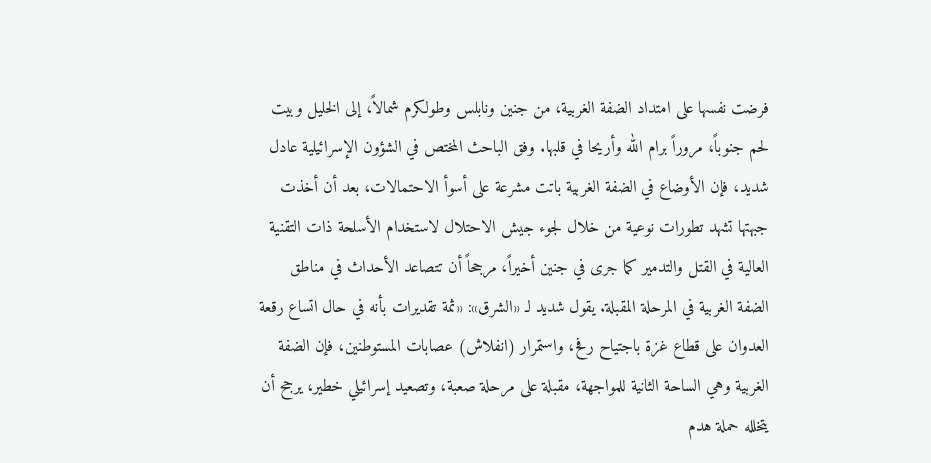فرضت نفسها على امتداد الضفة الغربية، من جنين ونابلس وطولكرم شمالاً، إلى الخليل وبيت لحم جنوباً، مروراً برام الله وأريحا في قلبها. وفق الباحث المختص في الشؤون الإسرائيلية عادل شديد، فإن الأوضاع في الضفة الغربية باتت مشرعة على أسوأ الاحتمالات، بعد أن أخذت جبهتها تشهد تطورات نوعية من خلال لجوء جيش الاحتلال لاستخدام الأسلحة ذات التقنية العالية في القتل والتدمير كما جرى في جنين أخيراً، مرجحاً أن تتصاعد الأحداث في مناطق الضفة الغربية في المرحلة المقبلة. يقول شديد لـ «الشرق»: «ثمة تقديرات بأنه في حال اتساع رقعة العدوان على قطاع غزة باجتياح رفح، واستمرار (انفلاش) عصابات المستوطنين، فإن الضفة الغربية وهي الساحة الثانية للمواجهة، مقبلة على مرحلة صعبة، وتصعيد إسرائيلي خطير، يرجح أن يتخلله حملة هدم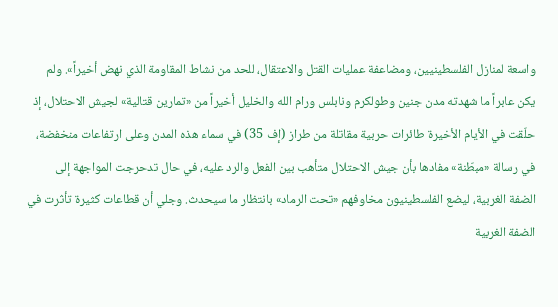واسعة لمنازل الفلسطينيين، ومضاعفة عمليات القتل والاعتقال، للحد من نشاط المقاومة الذي نهض أخيراً». ولم يكن عابراً ما شهدته مدن جنين وطولكرم ونابلس ورام الله والخليل أخيراً من «تمارين قتالية» لجيش الاحتلال، إذ حلّقت في الأيام الأخيرة طائرات حربية مقاتلة من طراز (إف 35) في سماء هذه المدن وعلى ارتفاعات منخفضة، في رسالة «مبطّنة» مفادها بأن جيش الاحتلال متأهب بين الفعل والرد عليه، في حال تدحرجت المواجهة إلى الضفة الغربية، ليضع الفلسطينيون مخاوفهم «تحت الرماد» بانتظار ما سيحدث. وجلي أن قطاعات كثيرة تأثرت في الضفة الغربية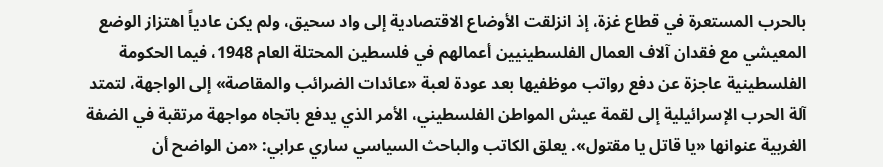بالحرب المستعرة في قطاع غزة، إذ انزلقت الأوضاع الاقتصادية إلى واد سحيق، ولم يكن عادياً اهتزاز الوضع المعيشي مع فقدان آلاف العمال الفلسطينيين أعمالهم في فلسطين المحتلة العام 1948، فيما الحكومة الفلسطينية عاجزة عن دفع رواتب موظفيها بعد عودة لعبة «عائدات الضرائب والمقاصة» إلى الواجهة، لتمتد آلة الحرب الإسرائيلية إلى لقمة عيش المواطن الفلسطيني، الأمر الذي يدفع باتجاه مواجهة مرتقبة في الضفة الغربية عنوانها «يا قاتل يا مقتول». يعلق الكاتب والباحث السياسي ساري عرابي: «من الواضح أن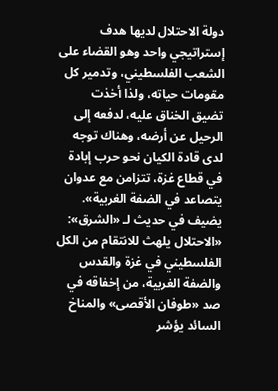دولة الاحتلال لديها هدف إستراتيجي واحد وهو القضاء على الشعب الفلسطيني، وتدمير كل مقومات حياته، ولذا أخذت تضيق الخناق عليه، لدفعه إلى الرحيل عن أرضه، وهناك توجه لدى قادة الكيان نحو حرب إبادة في قطاع غزة، تتزامن مع عدوان يتصاعد في الضفة الغربية». يضيف في حديث لـ «الشرق»: «الاحتلال يلهث للانتقام من الكل الفلسطيني في غزة والقدس والضفة الغربية، من إخفاقه في صد «طوفان الأقصى» والمناخ السائد يؤشر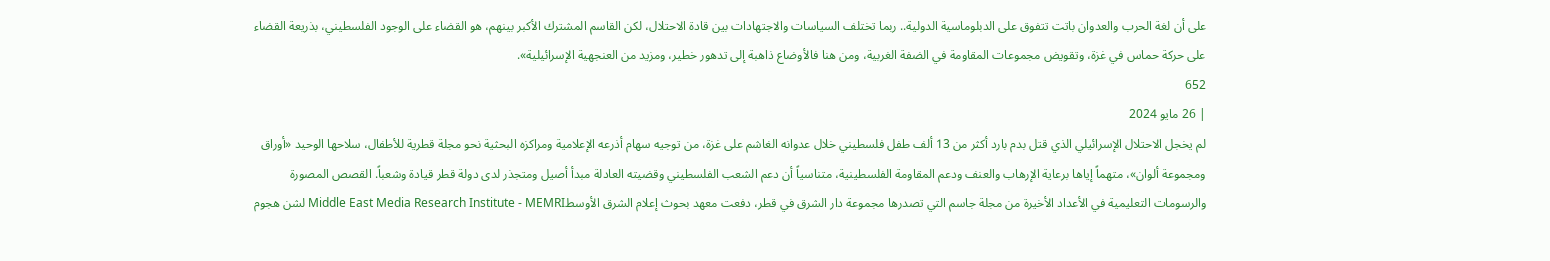على أن لغة الحرب والعدوان باتت تتفوق على الدبلوماسية الدولية.. ربما تختلف السياسات والاجتهادات بين قادة الاحتلال، لكن القاسم المشترك الأكبر بينهم، هو القضاء على الوجود الفلسطيني، بذريعة القضاء على حركة حماس في غزة، وتقويض مجموعات المقاومة في الضفة الغربية، ومن هنا فالأوضاع ذاهبة إلى تدهور خطير، ومزيد من العنجهية الإسرائيلية».
652
| 26 مايو 2024
لم يخجل الاحتلال الإسرائيلي الذي قتل بدم بارد أكثر من 13 ألف طفل فلسطيني خلال عدوانه الغاشم على غزة، من توجيه سهام أذرعه الإعلامية ومراكزه البحثية نحو مجلة قطرية للأطفال، سلاحها الوحيد «أوراق ومجموعة ألوان»، متهماً إياها برعاية الإرهاب والعنف ودعم المقاومة الفلسطينية، متناسياً أن دعم الشعب الفلسطيني وقضيته العادلة مبدأ أصيل ومتجذر لدى دولة قطر قيادة وشعباً. القصص المصورة والرسومات التعليمية في الأعداد الأخيرة من مجلة جاسم التي تصدرها مجموعة دار الشرق في قطر، دفعت معهد بحوث إعلام الشرق الأوسطMiddle East Media Research Institute - MEMRI لشن هجوم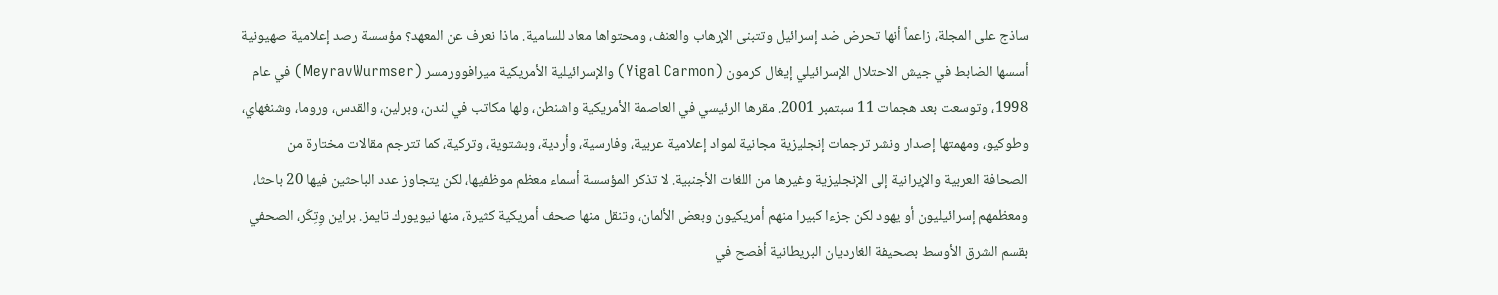ساذج على المجلة، زاعماً أنها تحرض ضد إسرائيل وتتبنى الإرهاب والعنف، ومحتواها معاد للسامية. ماذا نعرف عن المعهد؟ مؤسسة رصد إعلامية صهيونية أسسها الضابط في جيش الاحتلال الإسرائيلي إيغال كرمون (Yigal Carmon) والإسرائيلية الأمريكية ميرافوورمسر (MeyravWurmser) في عام 1998، وتوسعت بعد هجمات 11 سبتمبر 2001. مقرها الرئيسي في العاصمة الأمريكية واشنطن، ولها مكاتب في لندن، وبرلين، والقدس، وروما، وشنغهاي، وطوكيو، ومهمتها إصدار ونشر ترجمات إنجليزية مجانية لمواد إعلامية عربية، وفارسية، وأردية، وبشتوية، وتركية، كما تترجم مقالات مختارة من الصحافة العربية والإيرانية إلى الإنجليزية وغيرها من اللغات الأجنبية. لا تذكر المؤسسة أسماء معظم موظفيها، لكن يتجاوز عدد الباحثين فيها 20 باحثا، ومعظمهم إسرائيليون أو يهود لكن جزءا كبيرا منهم أمريكيون وبعض الألمان، وتنقل منها صحف أمريكية كثيرة، منها نيويورك تايمز. براين وِتِكَر، الصحفي بقسم الشرق الأوسط بصحيفة الغارديان البريطانية أفصح في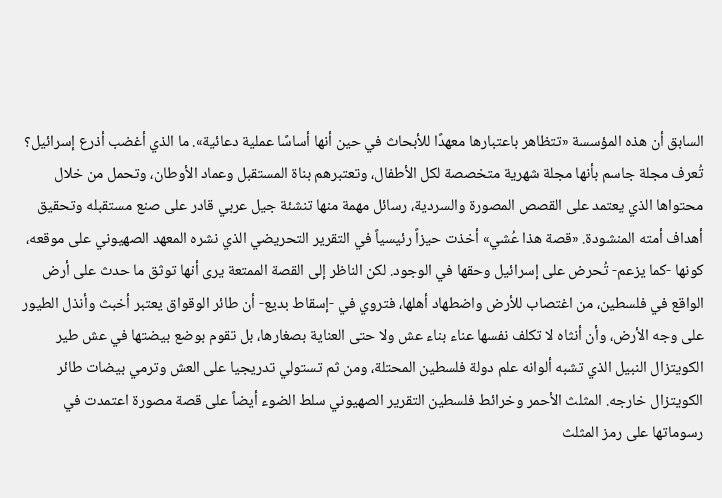السابق أن هذه المؤسسة «تتظاهر باعتبارها معهدًا للأبحاث في حين أنها أساسًا عملية دعائية». ما الذي أغضب أذرع إسرائيل؟ تُعرف مجلة جاسم بأنها مجلة شهرية متخصصة لكل الأطفال، وتعتبرهم بناة المستقبل وعماد الأوطان، وتحمل من خلال محتواها الذي يعتمد على القصص المصورة والسردية، رسائل مهمة منها تنشئة جيل عربي قادر على صنع مستقبله وتحقيق أهداف أمته المنشودة. «قصة هذا عُشي» أخذت حيزاً رئيسياً في التقرير التحريضي الذي نشره المعهد الصهيوني على موقعه، كونها -كما يزعم- تُحرض على إسرائيل وحقها في الوجود. لكن الناظر إلى القصة الممتعة يرى أنها توثق ما حدث على أرض الواقع في فلسطين، من اغتصاب للأرض واضطهاد أهلها، فتروي في -إسقاط بديع- أن طائر الوقواق يعتبر أخبث وأنذل الطيور على وجه الأرض، وأن أنثاه لا تكلف نفسها عناء بناء عش ولا حتى العناية بصغارها، بل تقوم بوضع بيضتها في عش طير الكويتزال النبيل الذي تشبه ألوانه علم دولة فلسطين المحتلة، ومن ثم تستولي تدريجيا على العش وترمي بيضات طائر الكويتزال خارجه. المثلث الأحمر وخرائط فلسطين التقرير الصهيوني سلط الضوء أيضاً على قصة مصورة اعتمدت في رسوماتها على رمز المثلث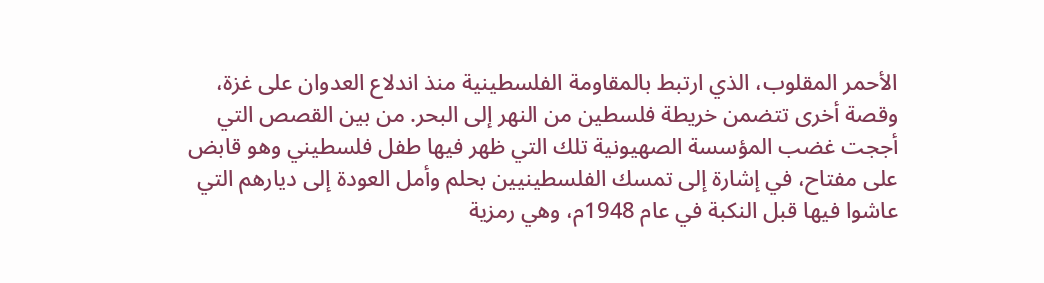الأحمر المقلوب، الذي ارتبط بالمقاومة الفلسطينية منذ اندلاع العدوان على غزة، وقصة أخرى تتضمن خريطة فلسطين من النهر إلى البحر. من بين القصص التي أججت غضب المؤسسة الصهيونية تلك التي ظهر فيها طفل فلسطيني وهو قابض على مفتاح، في إشارة إلى تمسك الفلسطينيين بحلم وأمل العودة إلى ديارهم التي عاشوا فيها قبل النكبة في عام 1948م، وهي رمزية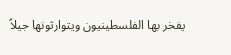يفخر بها الفلسطينيون ويتوارثونها جيلاً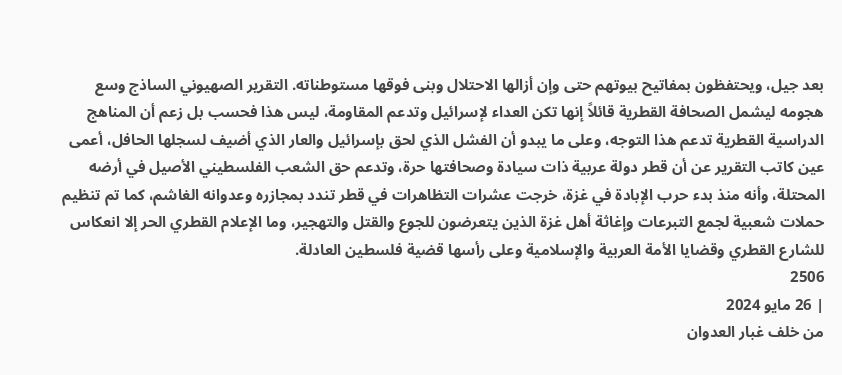بعد جيل، ويحتفظون بمفاتيح بيوتهم حتى وإن أزالها الاحتلال وبنى فوقها مستوطناته. التقرير الصهيوني الساذج وسع هجومه ليشمل الصحافة القطرية قائلاً إنها تكن العداء لإسرائيل وتدعم المقاومة، ليس هذا فحسب بل زعم أن المناهج الدراسية القطرية تدعم هذا التوجه، وعلى ما يبدو أن الفشل الذي لحق بإسرائيل والعار الذي أضيف لسجلها الحافل، أعمى عين كاتب التقرير عن أن قطر دولة عربية ذات سيادة وصحافتها حرة، وتدعم حق الشعب الفلسطيني الأصيل في أرضه المحتلة، وأنه منذ بدء حرب الإبادة في غزة، خرجت عشرات التظاهرات في قطر تندد بمجازره وعدوانه الغاشم، كما تم تنظيم حملات شعبية لجمع التبرعات وإغاثة أهل غزة الذين يتعرضون للجوع والقتل والتهجير، وما الإعلام القطري الحر إلا انعكاس للشارع القطري وقضايا الأمة العربية والإسلامية وعلى رأسها قضية فلسطين العادلة.
2506
| 26 مايو 2024
من خلف غبار العدوان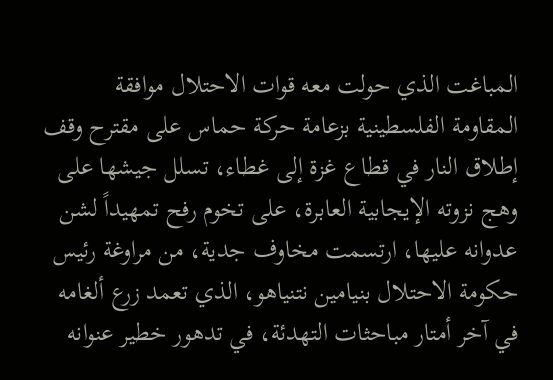المباغت الذي حولت معه قوات الاحتلال موافقة المقاومة الفلسطينية بزعامة حركة حماس على مقترح وقف إطلاق النار في قطاع غزة إلى غطاء، تسلل جيشها على وهج نزوته الإيجابية العابرة، على تخوم رفح تمهيداً لشن عدوانه عليها، ارتسمت مخاوف جدية، من مراوغة رئيس حكومة الاحتلال بنيامين نتنياهو، الذي تعمد زرع ألغامه في آخر أمتار مباحثات التهدئة، في تدهور خطير عنوانه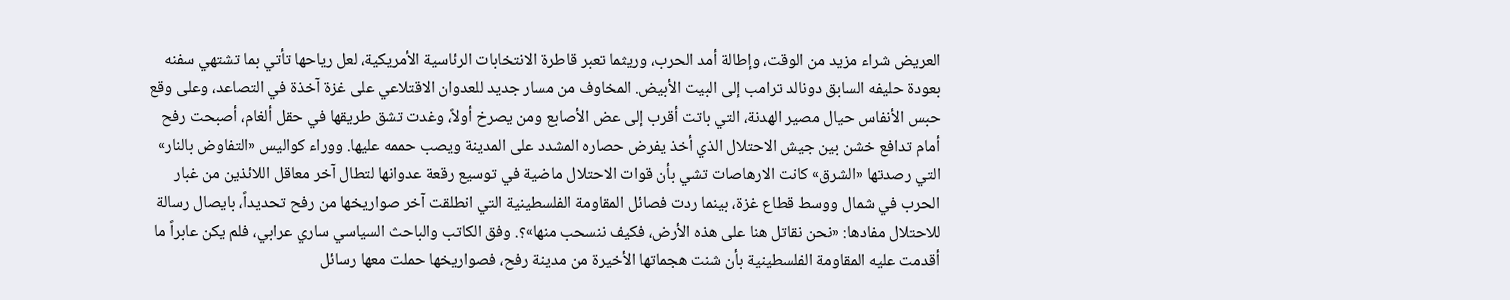العريض شراء مزيد من الوقت، وإطالة أمد الحرب، وريثما تعبر قاطرة الانتخابات الرئاسية الأمريكية، لعل رياحها تأتي بما تشتهي سفنه بعودة حليفه السابق دونالد ترامب إلى البيت الأبيض. المخاوف من مسار جديد للعدوان الاقتلاعي على غزة آخذة في التصاعد، وعلى وقع حبس الأنفاس حيال مصير الهدنة، التي باتت أقرب إلى عض الأصابع ومن يصرخ أولاً، وغدت تشق طريقها في حقل ألغام، أصبحت رفح أمام تدافع خشن بين جيش الاحتلال الذي أخذ يفرض حصاره المشدد على المدينة ويصب حممه عليها. ووراء كواليس «التفاوض بالنار» التي رصدتها «الشرق» كانت الارهاصات تشي بأن قوات الاحتلال ماضية في توسيع رقعة عدوانها لتطال آخر معاقل اللائذين من غبار الحرب في شمال ووسط قطاع غزة، بينما ردت فصائل المقاومة الفلسطينية التي انطلقت آخر صواريخها من رفح تحديداً، بايصال رسالة للاحتلال مفادها: «نحن نقاتل هنا على هذه الأرض، فكيف ننسحب منها»؟. وفق الكاتب والباحث السياسي ساري عرابي، فلم يكن عابراً ما أقدمت عليه المقاومة الفلسطينية بأن شنت هجماتها الأخيرة من مدينة رفح، فصواريخها حملت معها رسائل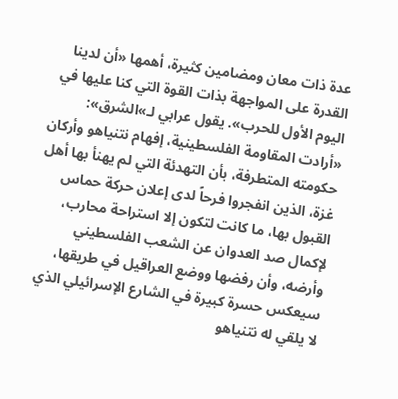عدة ذات معان ومضامين كثيرة، أهمها «أن لدينا القدرة على المواجهة بذات القوة التي كنا عليها في اليوم الأول للحرب». يقول عرابي لـ»الشرق»: «أرادت المقاومة الفلسطينية، إفهام نتنياهو وأركان حكومته المتطرفة، بأن التهدئة التي لم يهنأ بها أهل غزة، الذين انفجروا فرحاً لدى إعلان حركة حماس القبول بها، ما كانت لتكون إلا استراحة محارب، لإكمال صد العدوان عن الشعب الفلسطيني وأرضه، وأن رفضها ووضع العراقيل في طريقها، سيعكس حسرة كبيرة في الشارع الإسرائيلي الذي لا يلقي له نتنياهو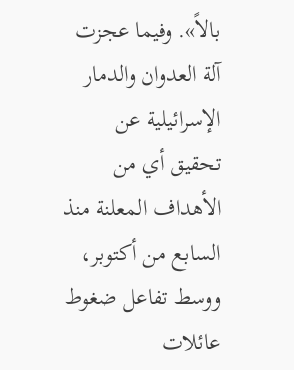بالاً». وفيما عجزت آلة العدوان والدمار الإسرائيلية عن تحقيق أي من الأهداف المعلنة منذ السابع من أكتوبر، ووسط تفاعل ضغوط عائلات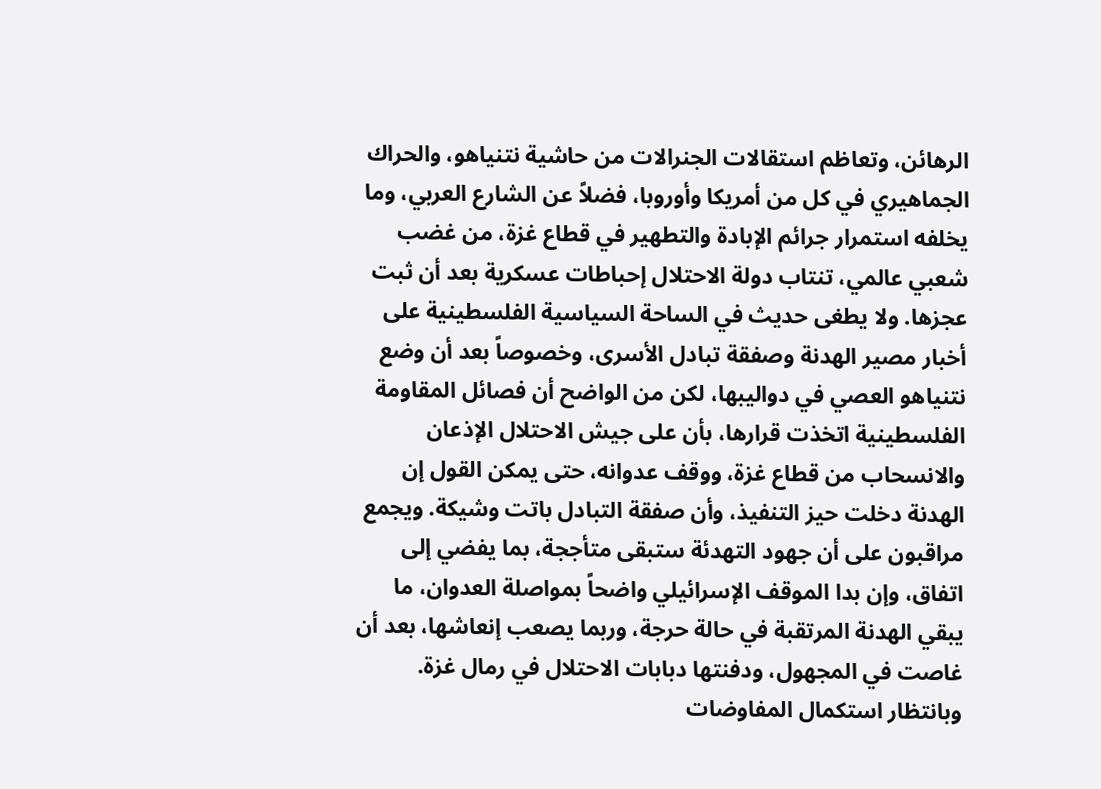الرهائن، وتعاظم استقالات الجنرالات من حاشية نتنياهو، والحراك الجماهيري في كل من أمريكا وأوروبا، فضلاً عن الشارع العربي، وما يخلفه استمرار جرائم الإبادة والتطهير في قطاع غزة، من غضب شعبي عالمي، تنتاب دولة الاحتلال إحباطات عسكرية بعد أن ثبت عجزها. ولا يطغى حديث في الساحة السياسية الفلسطينية على أخبار مصير الهدنة وصفقة تبادل الأسرى، وخصوصاً بعد أن وضع نتنياهو العصي في دواليبها، لكن من الواضح أن فصائل المقاومة الفلسطينية اتخذت قرارها، بأن على جيش الاحتلال الإذعان والانسحاب من قطاع غزة، ووقف عدوانه، حتى يمكن القول إن الهدنة دخلت حيز التنفيذ، وأن صفقة التبادل باتت وشيكة. ويجمع مراقبون على أن جهود التهدئة ستبقى متأججة، بما يفضي إلى اتفاق، وإن بدا الموقف الإسرائيلي واضحاً بمواصلة العدوان، ما يبقي الهدنة المرتقبة في حالة حرجة، وربما يصعب إنعاشها، بعد أن غاصت في المجهول، ودفنتها دبابات الاحتلال في رمال غزة. وبانتظار استكمال المفاوضات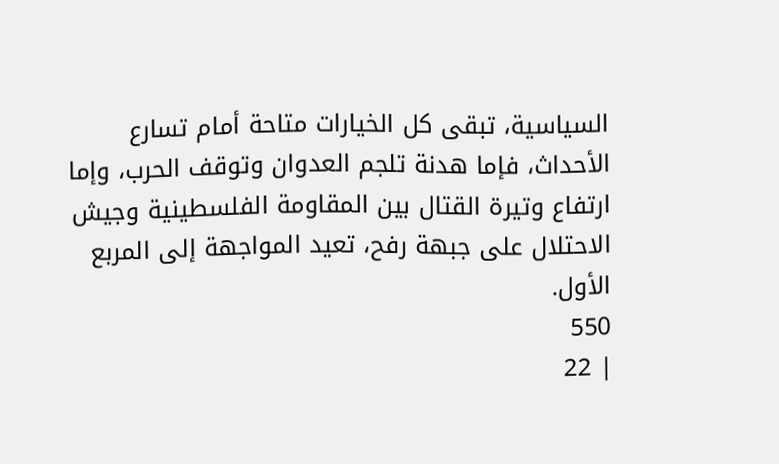السياسية، تبقى كل الخيارات متاحة أمام تسارع الأحداث، فإما هدنة تلجم العدوان وتوقف الحرب، وإما ارتفاع وتيرة القتال بين المقاومة الفلسطينية وجيش الاحتلال على جبهة رفح، تعيد المواجهة إلى المربع الأول.
550
| 22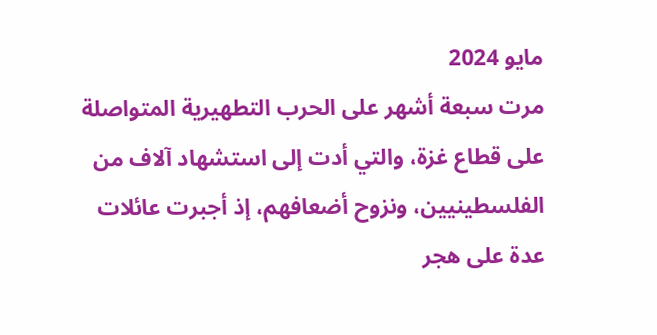مايو 2024
مرت سبعة أشهر على الحرب التطهيرية المتواصلة على قطاع غزة، والتي أدت إلى استشهاد آلاف من الفلسطينيين، ونزوح أضعافهم، إذ أجبرت عائلات عدة على هجر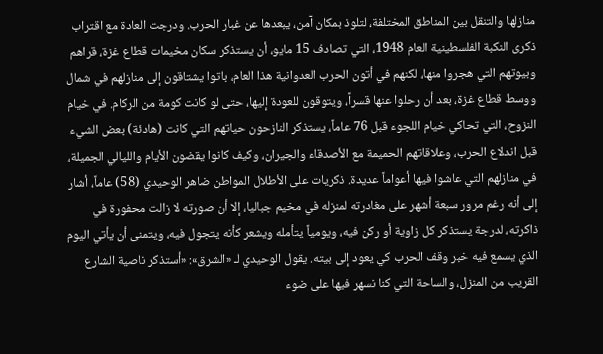منازلها والتنقل بين المناطق المختلفة، لتلوذ بمكان آمن، يبعدها عن غبار الحرب. ودرجت العادة مع اقتراب ذكرى النكبة الفلسطينية العام 1948، التي تصادف 15 مايو، أن يستذكر سكان مخيمات قطاع غزة، قراهم وبيوتهم التي هجروا منها، لكنهم في أتون الحرب العدوانية هذا العام، باتوا يشتاقون إلى منازلهم في شمال ووسط قطاع غزة، بعد أن رحلوا عنها قسراً، ويتوقون للعودة إليها، حتى لو كانت كومة من الركام. في خيام النزوح، التي تحاكي خيام اللجوء قبل 76 عاماً، يستذكر النازحون حياتهم التي كانت (هادئة) بعض الشيء قبل اندلاع الحرب، وعلاقاتهم الحميمة مع الأصدقاء والجيران، وكيف كانوا يقضون الأيام والليالي الجميلة، في منازلهم التي عاشوا فيها أعواماً عديدة. ذكريات على الأطلال المواطن ضاهر الوحيدي (58) عاماً، أشار إلى أنه رغم مرور سبعة أشهر على مغادرته لمنزله في مخيم جباليا، إلا أن صورته لا زالت محفورة في ذاكرته، لدرجة يستذكر كل زاوية أو ركن فيه، ويومياً يتأمله ويشعر كأنه يتجول فيه، ويتمنى أن يأتي اليوم الذي يسمع فيه خبر وقف الحرب كي يعود إلى بيته. يقول الوحيدي لـ «الشرق»: «أستذكر ناصية الشارع القريب من المنزل، والساحة التي كنا نسهر فيها على ضوء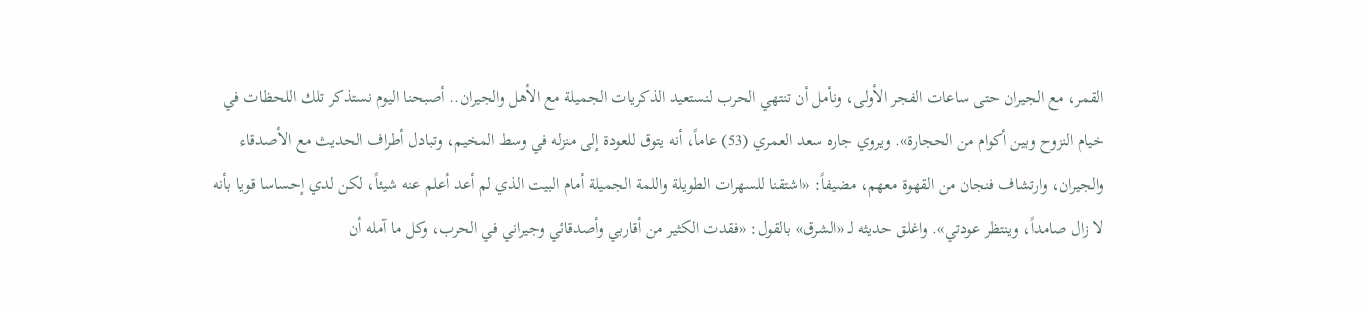القمر، مع الجيران حتى ساعات الفجر الأولى، ونأمل أن تنتهي الحرب لنستعيد الذكريات الجميلة مع الأهل والجيران.. أصبحنا اليوم نستذكر تلك اللحظات في خيام النزوح وبين أكوام من الحجارة». ويروي جاره سعد العمري (53) عاماً، أنه يتوق للعودة إلى منزله في وسط المخيم، وتبادل أطراف الحديث مع الأصدقاء والجيران، وارتشاف فنجان من القهوة معهم، مضيفاً: «اشتقنا للسهرات الطويلة واللمة الجميلة أمام البيت الذي لم أعد أعلم عنه شيئاً، لكن لدي إحساسا قويا بأنه لا زال صامداً، وينتظر عودتي». واغلق حديثه لـ «الشرق» بالقول: «فقدت الكثير من أقاربي وأصدقائي وجيراني في الحرب، وكل ما آمله أن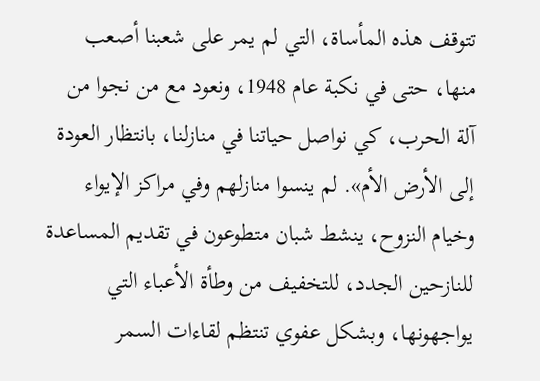تتوقف هذه المأساة، التي لم يمر على شعبنا أصعب منها، حتى في نكبة عام 1948، ونعود مع من نجوا من آلة الحرب، كي نواصل حياتنا في منازلنا، بانتظار العودة إلى الأرض الأم». لم ينسوا منازلهم وفي مراكز الإيواء وخيام النزوح، ينشط شبان متطوعون في تقديم المساعدة للنازحين الجدد، للتخفيف من وطأة الأعباء التي يواجهونها، وبشكل عفوي تنتظم لقاءات السمر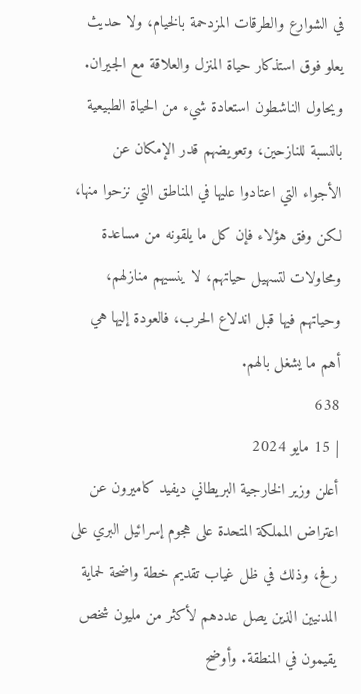في الشوارع والطرقات المزدحمة بالخيام، ولا حديث يعلو فوق استذكار حياة المنزل والعلاقة مع الجيران. ويحاول الناشطون استعادة شيء من الحياة الطبيعية بالنسبة للنازحين، وتعويضهم قدر الإمكان عن الأجواء التي اعتادوا عليها في المناطق التي نزحوا منها، لكن وفق هؤلاء فإن كل ما يلقونه من مساعدة ومحاولات لتسهيل حياتهم، لا ينسيهم منازلهم، وحياتهم فيها قبل اندلاع الحرب، فالعودة إليها هي أهم ما يشغل بالهم.
638
| 15 مايو 2024
أعلن وزير الخارجية البريطاني ديفيد كاميرون عن اعتراض المملكة المتحدة على هجوم إسرائيل البري على رفح، وذلك في ظل غياب تقديم خطة واضحة لحماية المدنيين الذين يصل عددهم لأكثر من مليون شخص يقيمون في المنطقة. وأوضح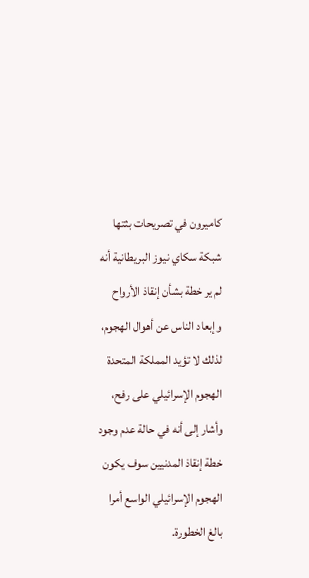كاميرون في تصريحات بثتها شبكة سكاي نيوز البريطانية أنه لم ير خطة بشأن إنقاذ الأرواح وإبعاد الناس عن أهوال الهجوم، لذلك لا تؤيد المملكة المتحدة الهجوم الإسرائيلي على رفح، وأشار إلى أنه في حالة عدم وجود خطة إنقاذ المدنيين سوف يكون الهجوم الإسرائيلي الواسع أمرا بالغ الخطورة.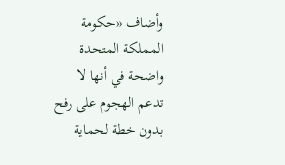وأضاف «حكومة المملكة المتحدة واضحة في أنها لا تدعم الهجوم على رفح بدون خطة لحماية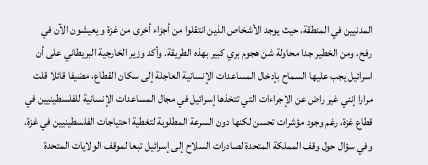المدنيين في المنطقة، حيث يوجد الأشخاص الذين انتقلوا من أجزاء أخرى من غزة و يعيشون الآن في رفح، ومن الخطير جدا محاولة شن هجوم بري كبير بهذه الطريقة. وأكد وزير الخارجية البريطاني على أن اسرائيل يجب عليها السماح بإدخال المساعدات الإنسانية العاجلة إلى سكان القطاع، مضيفا قائلا قلت مرارا إنني غير راض عن الإجراءات التي تتخذها إسرائيل في مجال المساعدات الإنسانية للفلسطينيين في قطاع غزة، رغم وجود مؤشرات تحسن لكنها دون السرعة المطلوبة لتغطية احتياجات الفلسطينيين في غزة. وفي سؤال حول وقف المملكة المتحدة لصادرات السلاح إلى إسرائيل تبعا لموقف الولايات المتحدة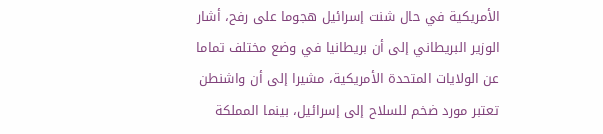الأمريكية في حال شنت إسرائيل هجوما على رفح، أشار الوزير البريطاني إلى أن بريطانيا في وضع مختلف تماما عن الولايات المتحدة الأمريكية، مشيرا إلى أن واشنطن تعتبر مورد ضخم للسلاح إلى إسرائيل، بينما المملكة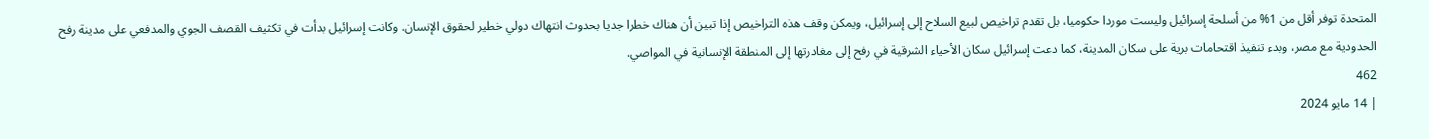المتحدة توفر أقل من 1% من أسلحة إسرائيل وليست موردا حكوميا، بل تقدم تراخيص لبيع السلاح إلى إسرائيل، ويمكن وقف هذه التراخيص إذا تبين أن هناك خطرا جديا بحدوث انتهاك دولي خطير لحقوق الإنسان. وكانت إسرائيل بدأت في تكثيف القصف الجوي والمدفعي على مدينة رفح الحدودية مع مصر، وبدء تنفيذ اقتحامات برية على سكان المدينة، كما دعت إسرائيل سكان الأحياء الشرقية في رفح إلى مغادرتها إلى المنطقة الإنسانية في المواصي.
462
| 14 مايو 2024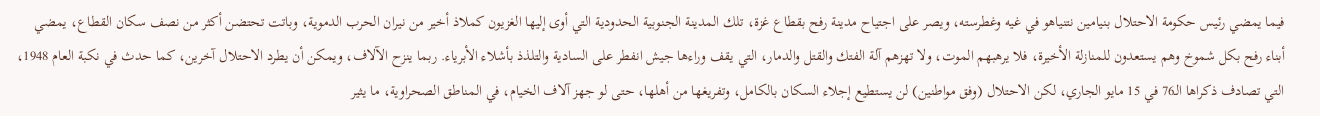فيما يمضي رئيس حكومة الاحتلال بنيامين نتنياهو في غيه وغطرسته، ويصر على اجتياح مدينة رفح بقطاع غزة، تلك المدينة الجنوبية الحدودية التي أوى إليها الغزيون كملاذ أخير من نيران الحرب الدموية، وباتت تحتضن أكثر من نصف سكان القطاع، يمضي أبناء رفح بكل شموخ وهم يستعدون للمنازلة الأخيرة، فلا يرهبهم الموت، ولا تهزهم آلة الفتك والقتل والدمار، التي يقف وراءها جيش انفطر على السادية والتلذذ بأشلاء الأبرياء. ربما ينزح الآلاف، ويمكن أن يطرد الاحتلال آخرين، كما حدث في نكبة العام 1948، التي تصادف ذكراها الـ76 في 15 مايو الجاري، لكن الاحتلال (وفق مواطنين) لن يستطيع إجلاء السكان بالكامل، وتفريغها من أهلها، حتى لو جهز آلاف الخيام، في المناطق الصحراوية، ما يثير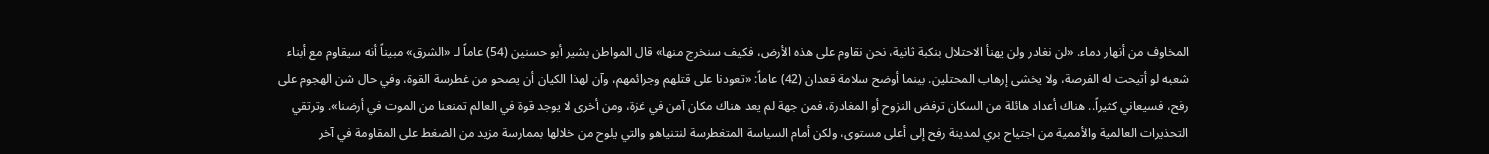المخاوف من أنهار دماء. «لن نغادر ولن يهنأ الاحتلال بنكبة ثانية، نحن نقاوم على هذه الأرض، فكيف سنخرج منها» قال المواطن بشير أبو حسنين (54) عاماً لـ «الشرق» مبيناً أنه سيقاوم مع أبناء شعبه لو أتيحت له الفرصة، ولا يخشى إرهاب المحتلين. بينما أوضح سلامة قعدان (42) عاماً: «تعودنا على قتلهم وجرائمهم، وآن لهذا الكيان أن يصحو من غطرسة القوة، وفي حال شن الهجوم على رفح، فسيعاني كثيراً.. هناك أعداد هائلة من السكان ترفض النزوح أو المغادرة، فمن جهة لم يعد هناك مكان آمن في غزة، ومن أخرى لا يوجد قوة في العالم تمنعنا من الموت في أرضنا». وترتقي التحذيرات العالمية والأممية من اجتياح بري لمدينة رفح إلى أعلى مستوى، ولكن أمام السياسة المتغطرسة لنتنياهو والتي يلوح من خلالها بممارسة مزيد من الضغط على المقاومة في آخر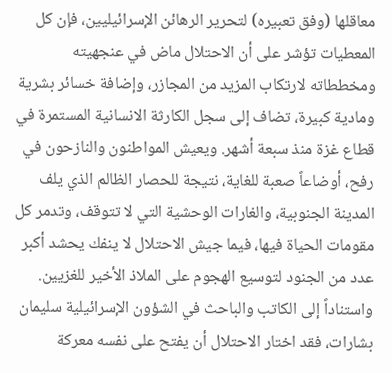معاقلها (وفق تعبيره) لتحرير الرهائن الإسرائيليين، فإن كل المعطيات تؤشر على أن الاحتلال ماض في عنجهيته ومخططاته لارتكاب المزيد من المجازر، وإضافة خسائر بشرية ومادية كبيرة، تضاف إلى سجل الكارثة الانسانية المستمرة في قطاع غزة منذ سبعة أشهر. ويعيش المواطنون والنازحون في رفح، أوضاعاً صعبة للغاية، نتيجة للحصار الظالم الذي يلف المدينة الجنوبية، والغارات الوحشية التي لا تتوقف، وتدمر كل مقومات الحياة فيها، فيما جيش الاحتلال لا ينفك يحشد أكبر عدد من الجنود لتوسيع الهجوم على الملاذ الأخير للغزيين. واستناداً إلى الكاتب والباحث في الشؤون الإسرائيلية سليمان بشارات، فقد اختار الاحتلال أن يفتح على نفسه معركة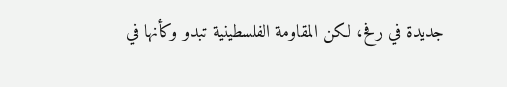جديدة في رفح، لكن المقاومة الفلسطينية تبدو وكأنها في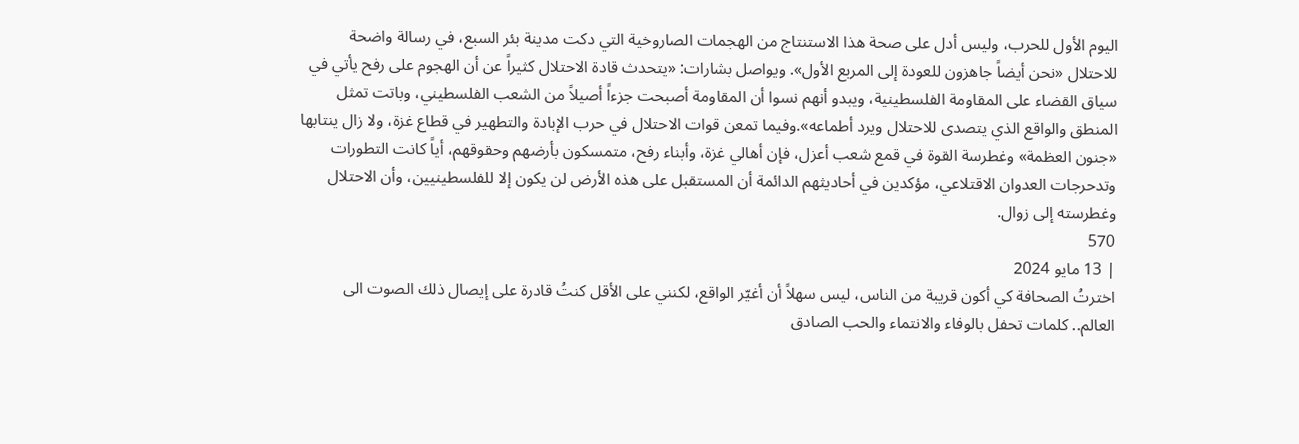اليوم الأول للحرب، وليس أدل على صحة هذا الاستنتاج من الهجمات الصاروخية التي دكت مدينة بئر السبع، في رسالة واضحة للاحتلال «نحن أيضاً جاهزون للعودة إلى المربع الأول». ويواصل بشارات: «يتحدث قادة الاحتلال كثيراً عن أن الهجوم على رفح يأتي في سياق القضاء على المقاومة الفلسطينية، ويبدو أنهم نسوا أن المقاومة أصبحت جزءاً أصيلاً من الشعب الفلسطيني، وباتت تمثل المنطق والواقع الذي يتصدى للاحتلال ويرد أطماعه».وفيما تمعن قوات الاحتلال في حرب الإبادة والتطهير في قطاع غزة، ولا زال ينتابها «جنون العظمة» وغطرسة القوة في قمع شعب أعزل، فإن أهالي غزة، وأبناء رفح، متمسكون بأرضهم وحقوقهم، أياً كانت التطورات وتدحرجات العدوان الاقتلاعي، مؤكدين في أحاديثهم الدائمة أن المستقبل على هذه الأرض لن يكون إلا للفلسطينيين، وأن الاحتلال وغطرسته إلى زوال.
570
| 13 مايو 2024
اخترتُ الصحافة كي أكون قريبة من الناس، ليس سهلاً أن أغيّر الواقع، لكنني على الأقل كنتُ قادرة على إيصال ذلك الصوت الى العالم.. كلمات تحفل بالوفاء والانتماء والحب الصادق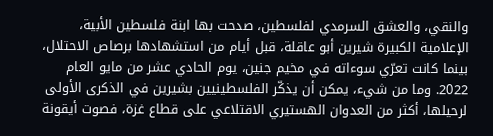والنقي، والعشق السرمدي لفلسطين، صدحت بها ابنة فلسطين الأبية، الإعلامية الكبيرة شيرين أبو عاقلة، قبل أيام من استشهادها برصاص الاحتلال، بينما كانت تعرّي سوءاته في مخيم جنين، يوم الحادي عشر من مايو العام 2022. وما من شيء، يمكن أن يذكّر الفلسطينيين بشيرين في الذكرى الأولى لرحيلها، أكثر من العدوان الهستيري الاقتلاعي على قطاع غزة، فصوت أيقونة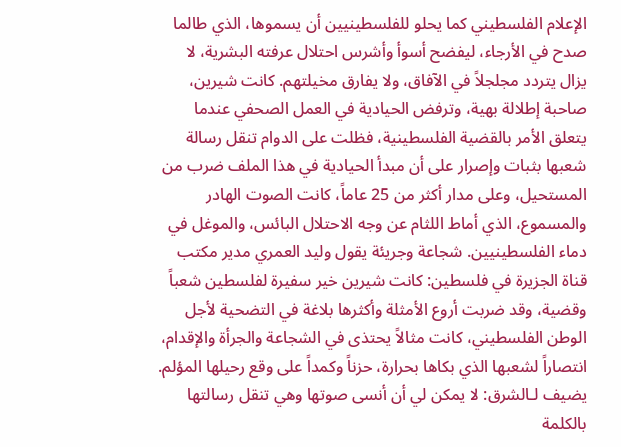الإعلام الفلسطيني كما يحلو للفلسطينيين أن يسموها، الذي طالما صدح في الأرجاء، ليفضح أسوأ وأشرس احتلال عرفته البشرية، لا يزال يتردد مجلجلاً في الآفاق، ولا يفارق مخيلتهم. كانت شيرين، صاحبة إطلالة بهية، وترفض الحيادية في العمل الصحفي عندما يتعلق الأمر بالقضية الفلسطينية، فظلت على الدوام تنقل رسالة شعبها بثبات وإصرار على أن مبدأ الحيادية في هذا الملف ضرب من المستحيل، وعلى مدار أكثر من 25 عاماً، كانت الصوت الهادر والمسموع، الذي أماط اللثام عن وجه الاحتلال البائس، والموغل في دماء الفلسطينيين. شجاعة وجريئة يقول وليد العمري مدير مكتب قناة الجزيرة في فلسطين: كانت شيرين خير سفيرة لفلسطين شعباً وقضية، وقد ضربت أروع الأمثلة وأكثرها بلاغة في التضحية لأجل الوطن الفلسطيني، كانت مثالاً يحتذى في الشجاعة والجرأة والإقدام، انتصاراً لشعبها الذي بكاها بحرارة، حزناً وكمداً على وقع رحيلها المؤلم. يضيف لـالشرق: لا يمكن لي أن أنسى صوتها وهي تنقل رسالتها بالكلمة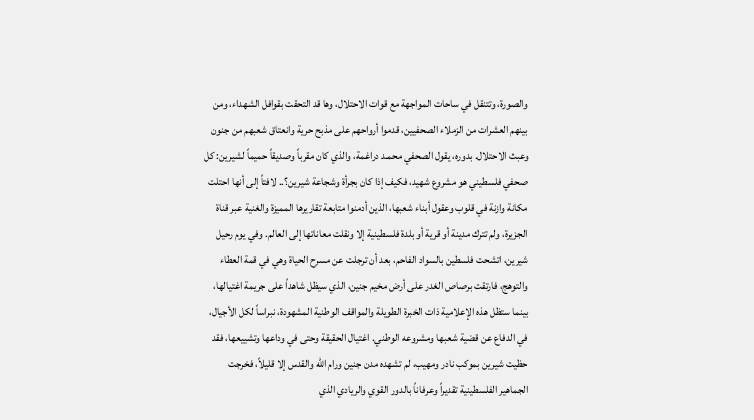والصورة، وتتنقل في ساحات المواجهة مع قوات الاحتلال، وها قد التحقت بقوافل الشهداء، ومن بينهم العشرات من الزملاء الصحفيين، قدموا أرواحهم على مذبح حرية وانعتاق شعبهم من جنون وعبث الاحتلال. بدوره، يقول الصحفي محمـد دراغمة، والذي كان مقرباً وصديقاً حميماً لشيرين: كل صحفي فلسطيني هو مشروع شهيد، فكيف إذا كان بجرأة وشجاعة شيرين؟.. لافتاً إلى أنها احتلت مكانة وازنة في قلوب وعقول أبناء شعبها، الذين أدمنوا متابعة تقاريرها المميزة والغنية عبر قناة الجزيرة، ولم تترك مدينة أو قرية أو بلدة فلسطينية إلا ونقلت معاناتها إلى العالم. وفي يوم رحيل شيرين، اتشحت فلسطين بالسواد الفاحم، بعد أن ترجلت عن مسرح الحياة وهي في قمة العطاء والتوهج، فارتقت برصاص الغدر على أرض مخيم جنين، الذي سيظل شاهداً على جريمة اغتيالها، بينما ستظل هذه الإعلامية ذات الخبرة الطويلة والمواقف الوطنية المشهودة، نبراساً لكل الأجيال، في الدفاع عن قضية شعبها ومشروعه الوطني. اغتيال الحقيقة وحتى في وداعها وتشييعها، فقد حظيت شيرين بموكب نادر ومهيب، لم تشهده مدن جنين ورام الله والقدس إلا قليلاً، فخرجت الجماهير الفلسطينية تقديراً وعرفاناً بالدور القوي والريادي الذي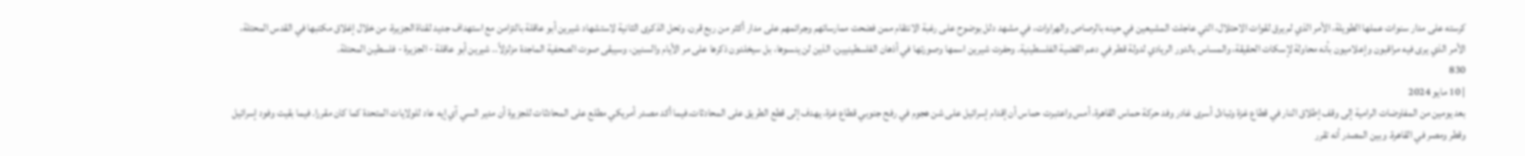كرسته على مدار سنوات عملها الطويلة، الأمر الذي لم يرق لقوات الاحتلال، التي عاجلت المشيعين في حينه بالرصاص والهراوات، في مشهد دلل بوضوح على رغبة الانتقام ممن فضحت ممارساتهم وجرائمهم على مدار أكثر من ربع قرن. وتحل الذكرى الثانية لاستشهاد شيرين أبو عاقلة بالتزامن مع استهداف جديد لقناة الجزيرة، من خلال إغلاق مكتبها في القدس المحتلة، الأمر الذي يرى فيه مراقبون وإعلاميون بأنه محاولة لإسكات الحقيقة، والمساس بالدور الريادي لدولة قطر في دعم القضية الفلسطينية. وحفرت شيرين اسمها وصورتها في أذهان الفلسطينيين، الذين لن ينسوها، بل سيخلدون ذكرها على مر الأيام والسنين، وسيبقى صوت الصحفية الماجدة مزلزلاً.. شيرين أبو عاقلة - الجزيرة - فلسطين المحتلة.
830
| 10 مايو 2024
بعد يومين من المفاوضات الرامية إلى وقف إطلاق النار في قطاع غزة وتبادل أسرى غادر وفد حركة حماس القاهرة، أمس واعتبرت حماس أن إقدام إسرائيل على شن هجوم في رفح جنوبي قطاع غزة، يهدف إلى قطع الطريق على المحادثات.فيما أكد مصدر أمريكي مطلع على المحادثات للجزيرة أن مدير السي آي إيه عاد للولايات المتحدة كما كان مقررا. فيما بقيت وفود إسرائيل وقطر ومصر في القاهرة. وبين المصدر أنه تقرر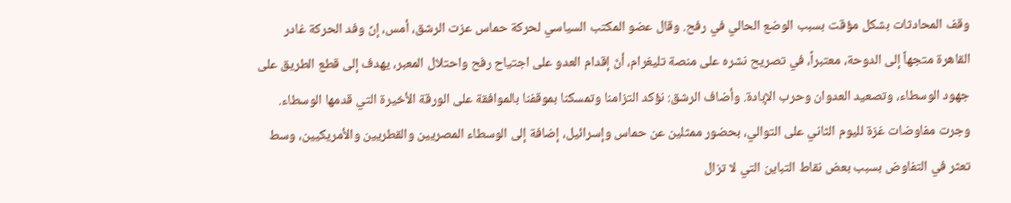وقف المحادثات بشكل مؤقت بسبب الوضع الحالي في رفح. وقال عضو المكتب السياسي لحركة حماس عزت الرشق، أمس، إنّ وفد الحركة غادر القاهرة متجهاً إلى الدوحة، معتبراً، في تصريح نشره على منصة تليغرام، أنّ إقدام العدو على اجتياح رفح واحتلال المعبر، يهدف إلى قطع الطريق على جهود الوسطاء، وتصعيد العدوان وحرب الإبادة. وأضاف الرشق: نؤكد التزامنا وتمسكنا بموقفنا بالموافقة على الورقة الأخيرة التي قدمها الوسطاء. وجرت مفاوضات غزة لليوم الثاني على التوالي، بحضور ممثلين عن حماس وإسرائيل، إضافة إلى الوسطاء المصريين والقطريين والأمريكيين، وسط تعثر في التفاوض بسبب بعض نقاط التباين التي لا تزال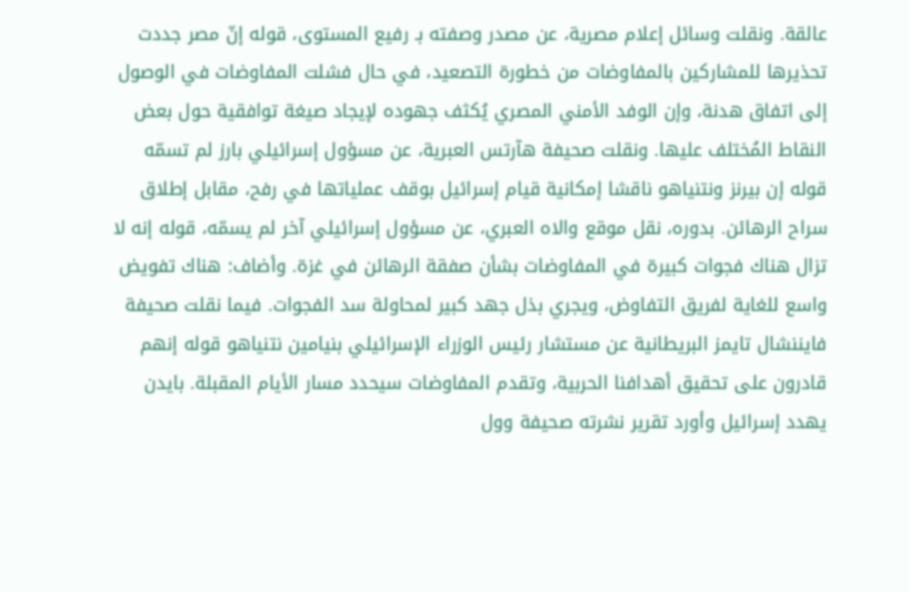عالقة. ونقلت وسائل إعلام مصرية، عن مصدر وصفته بـ رفيع المستوى، قوله إنّ مصر جددت تحذيرها للمشاركين بالمفاوضات من خطورة التصعيد، في حال فشلت المفاوضات في الوصول إلى اتفاق هدنة، وإن الوفد الأمني المصري يُكثف جهوده لإيجاد صيغة توافقية حول بعض النقاط المُختلف عليها. ونقلت صحيفة هآرتس العبرية، عن مسؤول إسرائيلي بارز لم تسمّه قوله إن بيرنز ونتنياهو ناقشا إمكانية قيام إسرائيل بوقف عملياتها في رفح، مقابل إطلاق سراح الرهائن. بدوره، نقل موقع والاه العبري، عن مسؤول إسرائيلي آخر لم يسمّه، قوله إنه لا تزال هناك فجوات كبيرة في المفاوضات بشأن صفقة الرهائن في غزة. وأضاف: هناك تفويض واسع للغاية لفريق التفاوض، ويجري بذل جهد كبير لمحاولة سد الفجوات. فيما نقلت صحيفة فايننشال تايمز البريطانية عن مستشار رئيس الوزراء الإسرائيلي بنيامين نتنياهو قوله إنهم قادرون على تحقيق أهدافنا الحربية، وتقدم المفاوضات سيحدد مسار الأيام المقبلة. بايدن يهدد إسرائيل وأورد تقرير نشرته صحيفة وول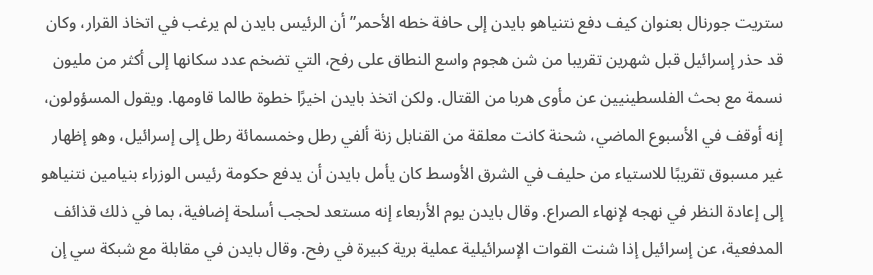ستريت جورنال بعنوان كيف دفع نتنياهو بايدن إلى حافة خطه الأحمر” أن الرئيس بايدن لم يرغب في اتخاذ القرار، وكان قد حذر إسرائيل قبل شهرين تقريبا من شن هجوم واسع النطاق على رفح، التي تضخم عدد سكانها إلى أكثر من مليون نسمة مع بحث الفلسطينيين عن مأوى هربا من القتال. ولكن اتخذ بايدن اخيرًا خطوة طالما قاومها. ويقول المسؤولون، إنه أوقف في الأسبوع الماضي، شحنة كانت معلقة من القنابل زنة ألفي رطل وخمسمائة رطل إلى إسرائيل، وهو إظهار غير مسبوق تقريبًا للاستياء من حليف في الشرق الأوسط كان يأمل بايدن أن يدفع حكومة رئيس الوزراء بنيامين نتنياهو إلى إعادة النظر في نهجه لإنهاء الصراع. وقال بايدن يوم الأربعاء إنه مستعد لحجب أسلحة إضافية، بما في ذلك قذائف المدفعية، عن إسرائيل إذا شنت القوات الإسرائيلية عملية برية كبيرة في رفح. وقال بايدن في مقابلة مع شبكة سي إن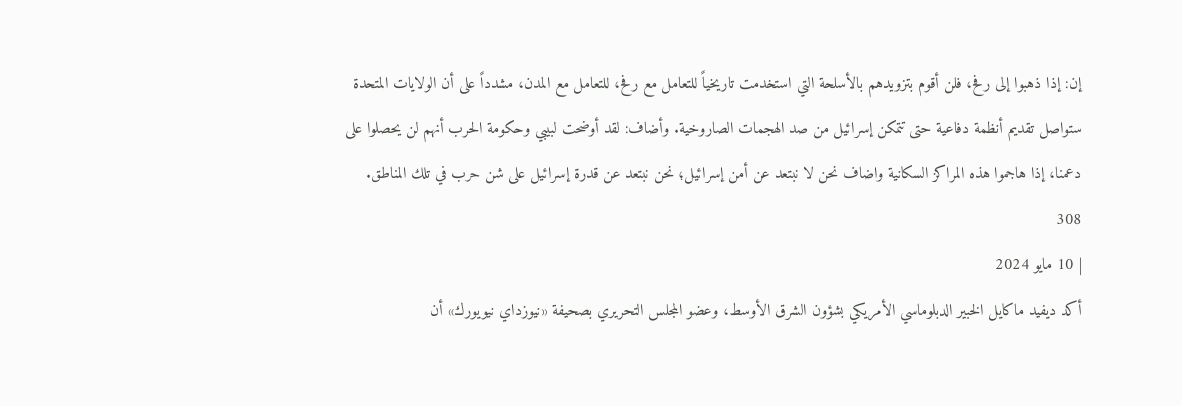إن: إذا ذهبوا إلى رفح، فلن أقوم بتزويدهم بالأسلحة التي استخدمت تاريخياً للتعامل مع رفح، للتعامل مع المدن، مشدداً على أن الولايات المتحدة ستواصل تقديم أنظمة دفاعية حتى تتمكن إسرائيل من صد الهجمات الصاروخية. وأضاف: لقد أوضحت لبيبي وحكومة الحرب أنهم لن يحصلوا على دعمنا، إذا هاجموا هذه المراكز السكانية واضاف نحن لا نبتعد عن أمن إسرائيل؛ نحن نبتعد عن قدرة إسرائيل على شن حرب في تلك المناطق.
308
| 10 مايو 2024
أكد ديفيد ماكايل الخبير الدبلوماسي الأمريكي بشؤون الشرق الأوسط، وعضو المجلس التحريري بصحيفة «نيوزداي نيويورك» أن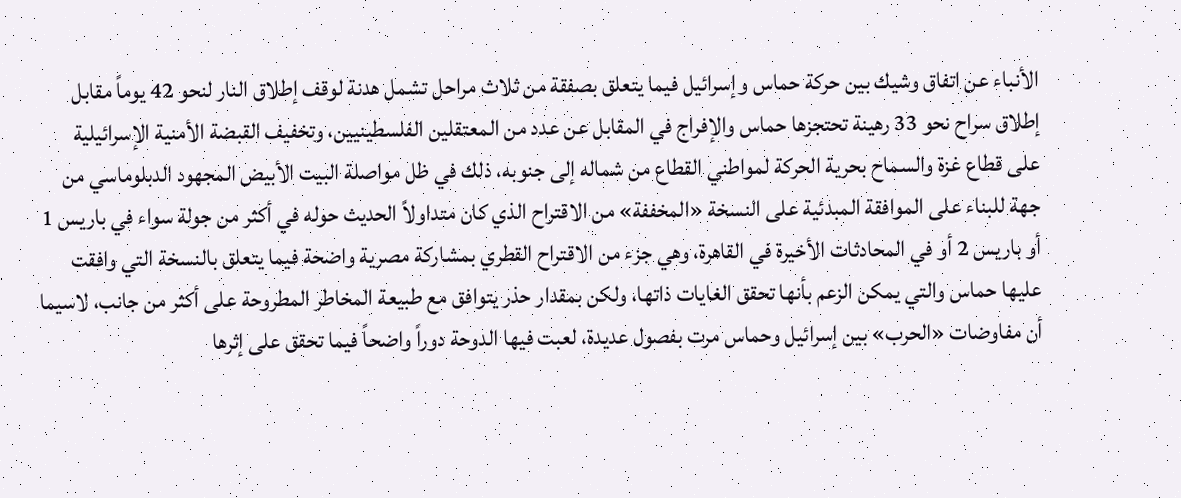الأنباء عن اتفاق وشيك بين حركة حماس وإسرائيل فيما يتعلق بصفقة من ثلاث مراحل تشمل هدنة لوقف إطلاق النار لنحو 42 يوماً مقابل إطلاق سراح نحو 33 رهينة تحتجزها حماس والإفراج في المقابل عن عدد من المعتقلين الفلسطينيين، وتخفيف القبضة الأمنية الإسرائيلية على قطاع غزة والسماح بحرية الحركة لمواطني القطاع من شماله إلى جنوبه، ذلك في ظل مواصلة البيت الأبيض المجهود الدبلوماسي من جهة للبناء على الموافقة المبدئية على النسخة «المخففة» من الاقتراح الذي كان متداولاً الحديث حوله في أكثر من جولة سواء في باريس 1 أو باريس 2 أو في المحادثات الأخيرة في القاهرة، وهي جزء من الاقتراح القطري بمشاركة مصرية واضحة فيما يتعلق بالنسخة التي وافقت عليها حماس والتي يمكن الزعم بأنها تحقق الغايات ذاتها، ولكن بمقدار حذر يتوافق مع طبيعة المخاطر المطروحة على أكثر من جانب، لاسيما أن مفاوضات «الحرب» بين إسرائيل وحماس مرت بفصول عديدة، لعبت فيها الدوحة دوراً واضحاً فيما تحقق على إثرها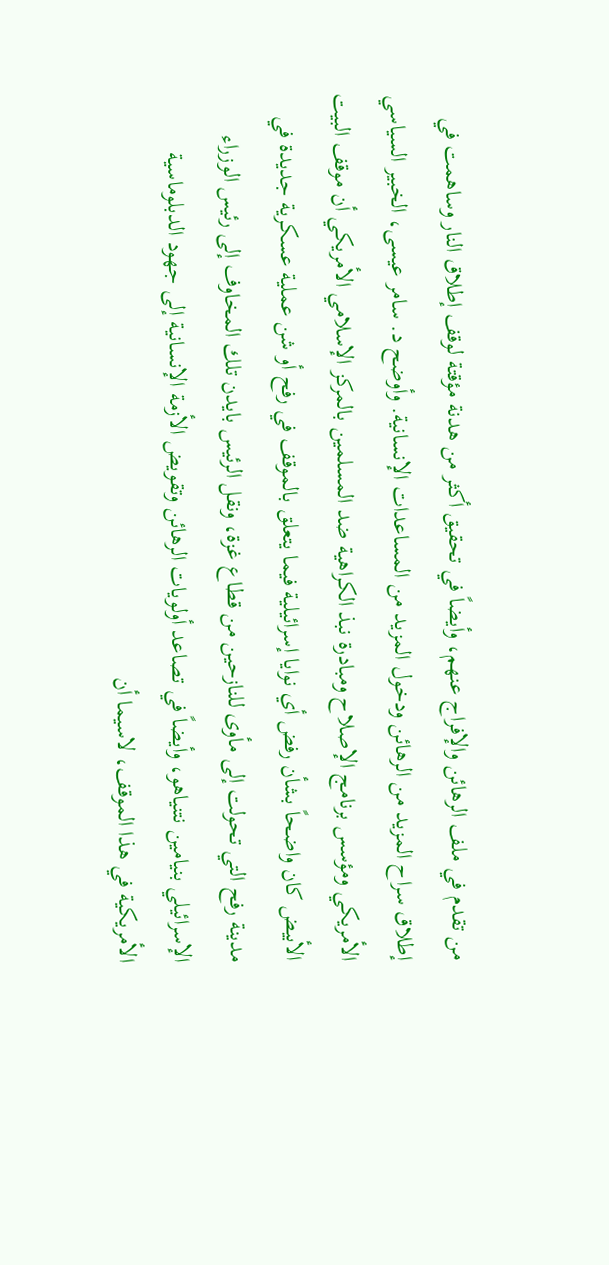من تقدم في ملف الرهائن والإفراج عنهم، وأيضاً في تحقيق أكثر من هدنة مؤقتة لوقف إطلاق النار وساهمت في إطلاق سراح المزيد من الرهائن ودخول المزيد من المساعدات الإنسانية. وأوضح د. سامر عيسى، الخبير السياسي الأمريكي ومؤسس برنامج الإصلاح ومبادرة نبذ الكراهية ضد المسلمين بالمركز الإسلامي الأمريكي أن موقف البيت الأبيض كان واضحاً بشأن رفض أي نوايا إسرائيلية فيما يتعلق بالموقف في رفح أو شن عملية عسكرية جديدة في مدينة رفح التي تحولت إلى مأوى للنازحين من قطاع غزة، ونقل الرئيس بايدن تلك المخاوف إلى رئيس الوزراء الإسرائيلي بنيامين نتنياهو، وأيضاً في تصاعد أولويات الرهائن وتقويض الأزمة الإنسانية إلى جهود الدبلوماسية الأمريكية في هذا الموقف، لاسيما أن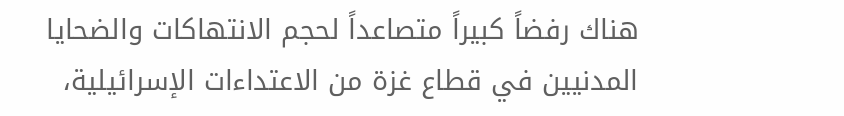هناك رفضاً كبيراً متصاعداً لحجم الانتهاكات والضحايا المدنيين في قطاع غزة من الاعتداءات الإسرائيلية،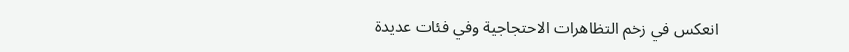انعكس في زخم التظاهرات الاحتجاجية وفي فئات عديدة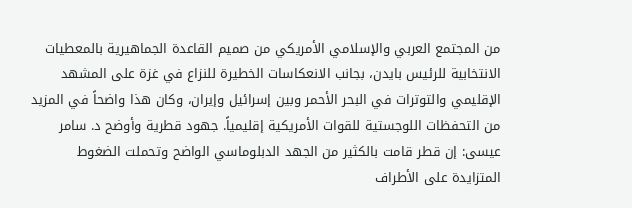من المجتمع العربي والإسلامي الأمريكي من صميم القاعدة الجماهيرية بالمعطيات الانتخابية للرئيس بايدن، بجانب الانعكاسات الخطيرة للنزاع في غزة على المشهد الإقليمي والتوترات في البحر الأحمر وبين إسرائيل وإيران، وكان هذا واضحاً في المزيد من التحفظات اللوجستية للقوات الأمريكية إقليمياً. جهود قطرية وأوضح د. سامر عيسى: إن قطر قامت بالكثير من الجهد الدبلوماسي الواضح وتحملت الضغوط المتزايدة على الأطراف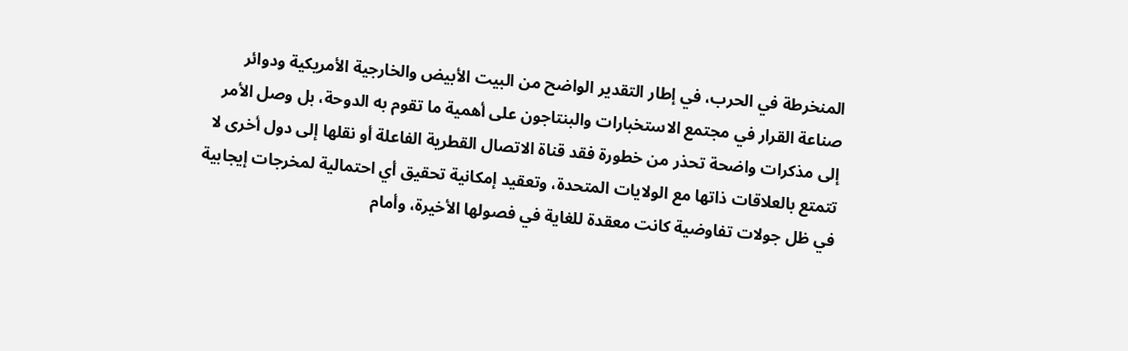المنخرطة في الحرب، في إطار التقدير الواضح من البيت الأبيض والخارجية الأمريكية ودوائر صناعة القرار في مجتمع الاستخبارات والبنتاجون على أهمية ما تقوم به الدوحة، بل وصل الأمر إلى مذكرات واضحة تحذر من خطورة فقد قناة الاتصال القطرية الفاعلة أو نقلها إلى دول أخرى لا تتمتع بالعلاقات ذاتها مع الولايات المتحدة، وتعقيد إمكانية تحقيق أي احتمالية لمخرجات إيجابية في ظل جولات تفاوضية كانت معقدة للغاية في فصولها الأخيرة، وأمام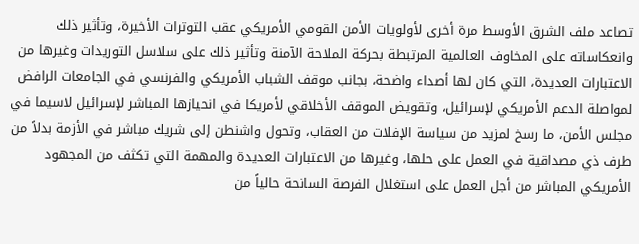تصاعد ملف الشرق الأوسط مرة أخرى لأولويات الأمن القومي الأمريكي عقب التوترات الأخيرة، وتأثير ذلك وانعكاساته على المخاوف العالمية المرتبطة بحركة الملاحة الآمنة وتأثير ذلك على سلاسل التوريدات وغيرها من الاعتبارات العديدة، التي كان لها أصداء واضحة، بجانب موقف الشباب الأمريكي والفرنسي في الجامعات الرافض لمواصلة الدعم الأمريكي لإسرائيل، وتقويض الموقف الأخلاقي لأمريكا في انحيازها المباشر لإسرائيل لاسيما في مجلس الأمن، ما رسخ لمزيد من سياسة الإفلات من العقاب، وتحول واشنطن إلى شريك مباشر في الأزمة بدلاً من طرف ذي مصداقية في العمل على حلها، وغيرها من الاعتبارات العديدة والمهمة التي تكثف من المجهود الأمريكي المباشر من أجل العمل على استغلال الفرصة السانحة حالياً من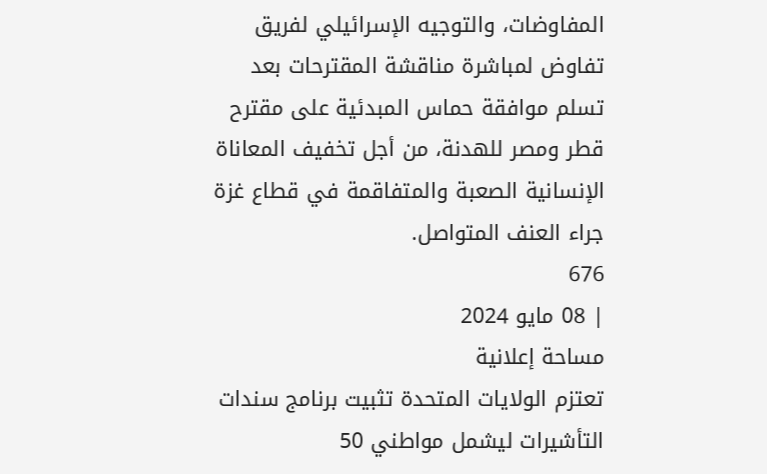المفاوضات، والتوجيه الإسرائيلي لفريق تفاوض لمباشرة مناقشة المقترحات بعد تسلم موافقة حماس المبدئية على مقترح قطر ومصر للهدنة، من أجل تخفيف المعاناة الإنسانية الصعبة والمتفاقمة في قطاع غزة جراء العنف المتواصل.
676
| 08 مايو 2024
مساحة إعلانية
تعتزم الولايات المتحدة تثبيت برنامج سندات التأشيرات ليشمل مواطني 50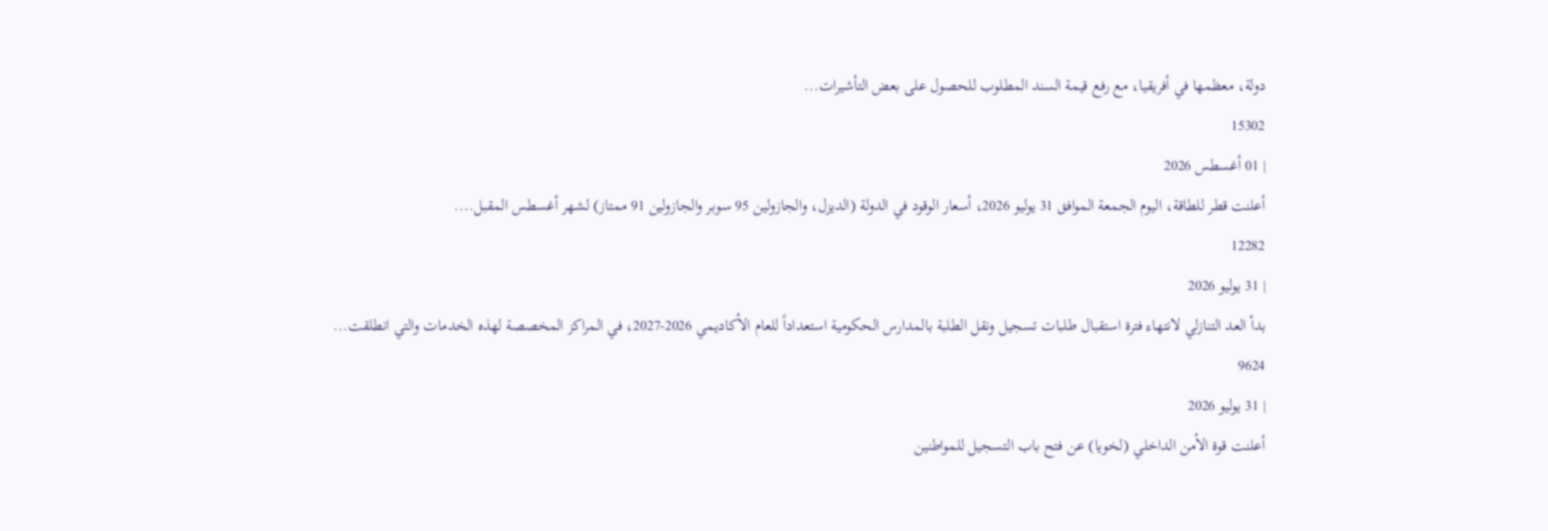دولة، معظمها في أفريقيا، مع رفع قيمة السند المطلوب للحصول على بعض التأشيرات...
15302
| 01 أغسطس 2026
أعلنت قطر للطاقة، اليوم الجمعة الموافق 31 يوليو 2026، أسعار الوقود في الدولة (الديزل، والجازولين 95 سوبر والجازولين 91 ممتاز) لشهر أغسطس المقبل....
12282
| 31 يوليو 2026
بدأ العد التنازلي لانتهاء فترة استقبال طلبات تسجيل ونقل الطلبة بالمدارس الحكومية استعداداً للعام الأكاديمي 2026-2027، في المراكز المخصصة لهذه الخدمات والتي انطلقت...
9624
| 31 يوليو 2026
أعلنت قوة الأمن الداخلي (لخويا) عن فتح باب التسجيل للمواطنين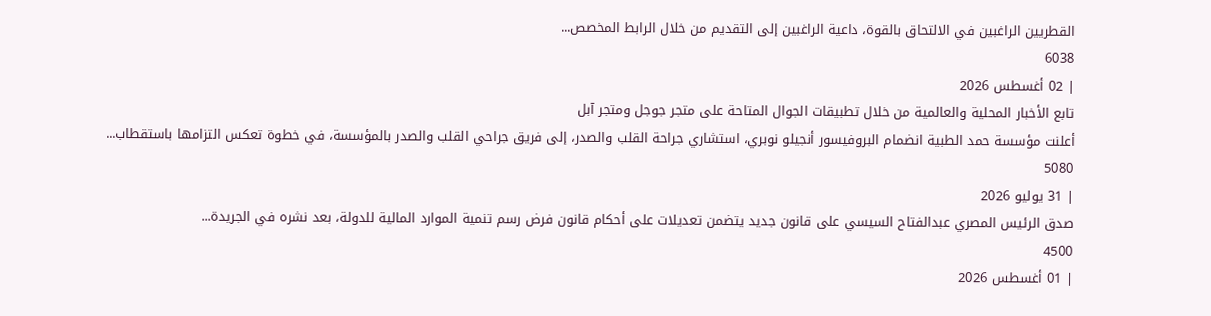القطريين الراغبين في الالتحاق بالقوة، داعية الراغبين إلى التقديم من خلال الرابط المخصص...
6038
| 02 أغسطس 2026
تابع الأخبار المحلية والعالمية من خلال تطبيقات الجوال المتاحة على متجر جوجل ومتجر آبل
أعلنت مؤسسة حمد الطبية انضمام البروفيسور أنجيلو نوبري، استشاري جراحة القلب والصدر، إلى فريق جراحي القلب والصدر بالمؤسسة، في خطوة تعكس التزامها باستقطاب...
5080
| 31 يوليو 2026
صدق الرئيس المصري عبدالفتاح السيسي على قانون جديد يتضمن تعديلات على أحكام قانون فرض رسم تنمية الموارد المالية للدولة، بعد نشره في الجريدة...
4500
| 01 أغسطس 2026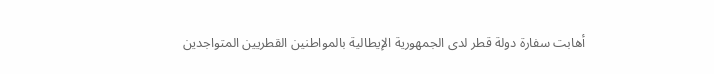أهابت سفارة دولة قطر لدى الجمهورية الإيطالية بالمواطنين القطريين المتواجدين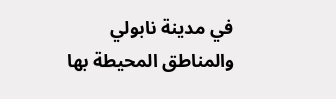في مدينة نابولي والمناطق المحيطة بها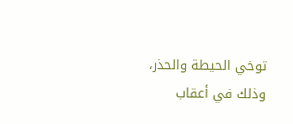توخي الحيطة والحذر، وذلك في أعقاب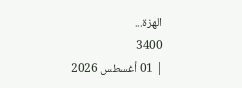الهزة...
3400
| 01 أغسطس 2026